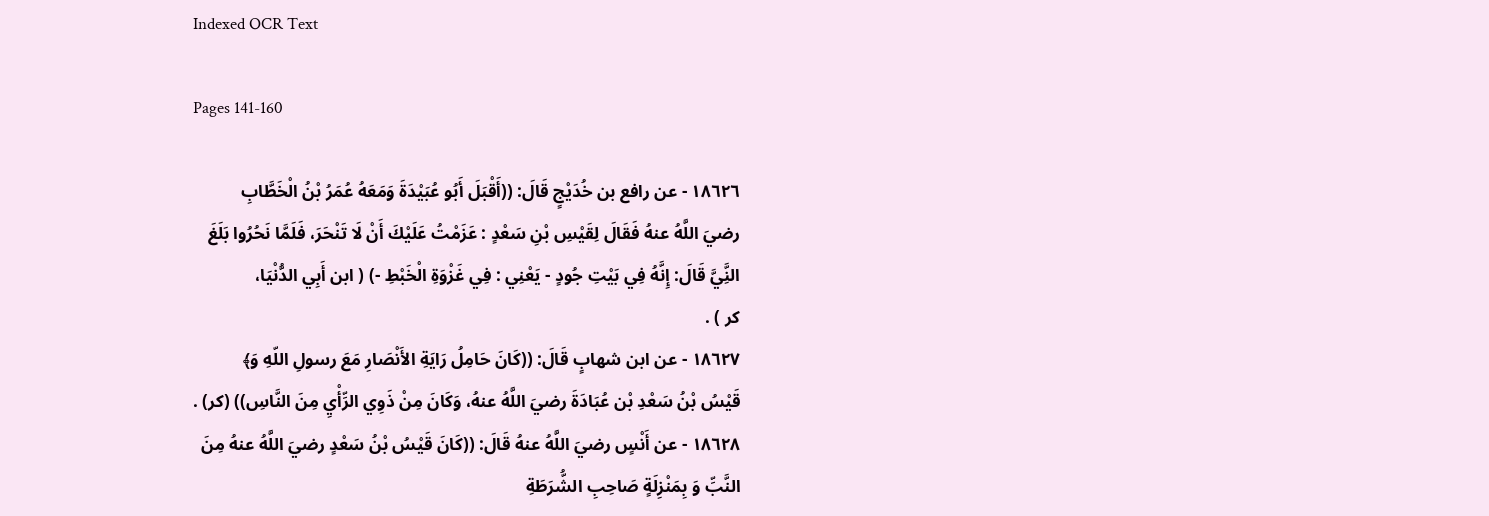Indexed OCR Text

Pages 141-160

١٨٦٢٦ - عن رافع بن خُدَيْجٍ قَالَ: ((أَقْبَلَ أَبُو عُبَيْدَةَ وَمَعَهُ عُمَرُ بْنُ الْخَطَّابِ
رضيَ اللَّهُ عنهُ فَقَالَ لِقَيْسِ بْنِ سَعْدٍ : عَزَمْتُ عَلَيْكَ أَنْ لَا تَنْحَرَ، فَلَمَّا نَحُرُوا بَلَغَ
النَِّيَّ قَالَ: إِنَّهُ فِي بَيْتِ جُودٍ - يَعْنِي : فِي غَزْوَةِ الْخَبْطِ -) ( ابن أَبِي الدُّنْيَا،
كر ) .
١٨٦٢٧ - عن ابن شهابٍ قَالَ: ((كَانَ حَامِلُ رَايَةِ الأَنْصَارِ مَعَ رسولِ اللّهِ وَ﴾
قَيْسُ بْنُ سَعْدِ بْن عُبَادَةَ رضيَ اللَّهُ عنهُ، وَكَانَ مِنْ ذَوِي الرِّأْيِ مِنَ النَّاسِ)) (كر) .
١٨٦٢٨ - عن أَنْسٍ رضيَ اللَّهُ عنهُ قَالَ: ((كَانَ قَيْسُ بْنُ سَعْدٍ رضيَ اللَّهُ عنهُ مِنَ
النَّبِّ وَ بِمَنْزِلَةٍ صَاحِبِ الشُّرَطَةِ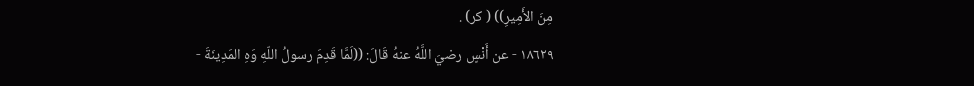مِنَ الأَمِيرِ)) ( كر) .
١٨٦٢٩ - عن أَنْسٍ رضيَ اللَّهُ عنهُ قَالَ: ((لَمَّا قَدِمَ رسولُ اللّهِ وَهِ المَدِينَةَ -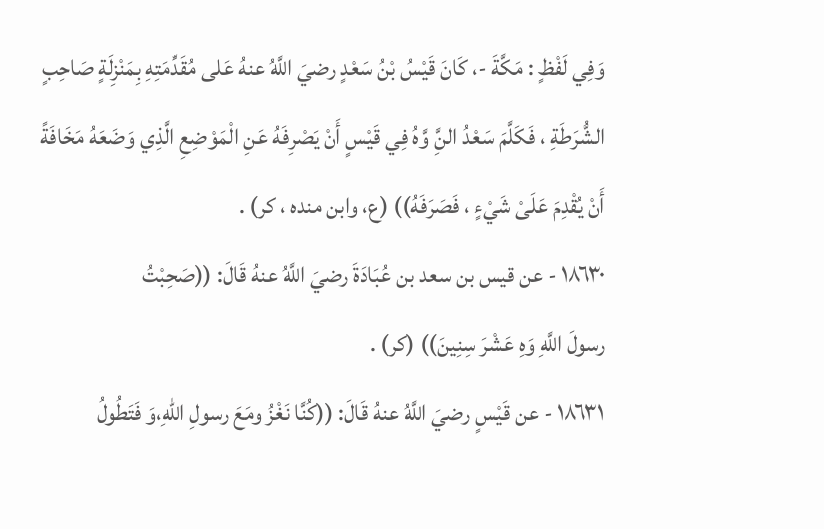وَفِي لَفْظٍ : مَكَّةَ -، كَانَ قَيْسُ بْنُ سَعْدٍ رضيَ اللَّهُ عنهُ عَلى مُقَدِّمَتِهِ بِمَنْزِلَةٍ صَاحِبٍ
الشُّرَطَةِ ، فَكَلَّمَ سَعْدُ النَِّ وَّهُ فِي قَيْسٍ أَنْ يَصْرِفَهُ عَنِ الْمَوْضِعِ الَّذِي وَضَعَهُ مَخَافَةً
أَنْ يُقْدِمَ عَلَىْ شَيْءٍ ، فَصَرَفَهُ)) (ع، وابن منده ، كر) .
١٨٦٣٠ - عن قيس بن سعد بن عُبَادَةَ رضيَ اللَّهُ عنهُ قَالَ: ((صَحِبْتُ
رسولَ اللَّهِ وَهِ عَشْرَ سِنِينَ)) (كر) .
١٨٦٣١ - عن قَيْسٍ رضيَ اللَّهُ عنهُ قَالَ: ((كُنَّا نَغْزُ ومَعَ رسولِ اللهِ،وَ فَتَطُولُ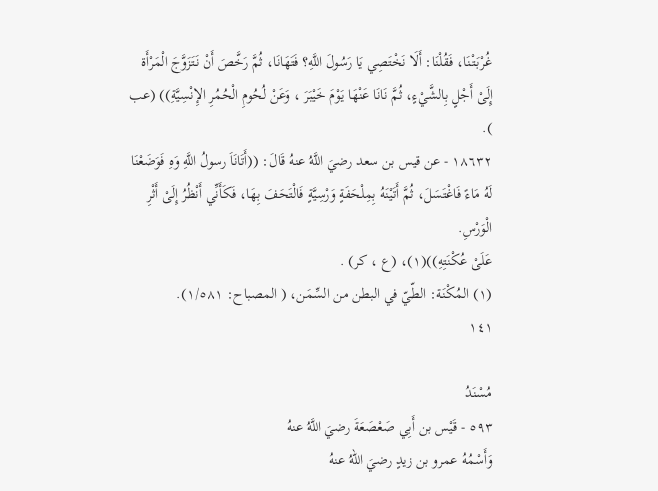غُرْبَتْنَا، فَقُلْنَا: أَلَا نَخْتَصِي يَا رَسُولَ اللَّهِ؟ فَتَهَانَا، ثُمَّ رَخَّصَ أَنْ نَتَزَوَّجَ الْمَرْأَة
إِلَىْ أَجْلٍ بِالشَّيْءٍ، ثُمَّ نَانَا عَنْهَا يَوْمَ خَيْبَرَ ، وَعَنْ لُحُومِ الْحُمُرِ الإِنْسِيَّةِ)) (عب ).
١٨٦٣٢ - عن قيس بن سعد رضيَ اللَّهُ عنهُ قَالَ: ((أَتَانَاَ رسولُ اللَّهِ وَهِ فَوَضَعْنَا
لَهُ مَاءً فَاغْتَسَلَ، ثُمَّ أَتَيْنَهُ بِمِلْحَفَةٍ وَرْسِيَّةٍ فَالْتَحَفَ بِهَا، فَكَأَنِّي أَنْظُرُ إِلَىْ أَثْرِ الْوَرْسِ.
عَلَىْ عُكْنَتِهِ))(١)، (ع ، كر) .
(١) المُكْنَة: الطّيّ في البطن من السِّمَن، ( المصباح: ١/٥٨١).
١٤١

مُسْنَدُ
٥٩٣ - قَيْس بن أَبِي صَعْصَعَةَ رضيَ اللَّهُ عنهُ
وَأَسْمُهُ عمرو بن زيدٍ رضيَ اللهُ عنهُ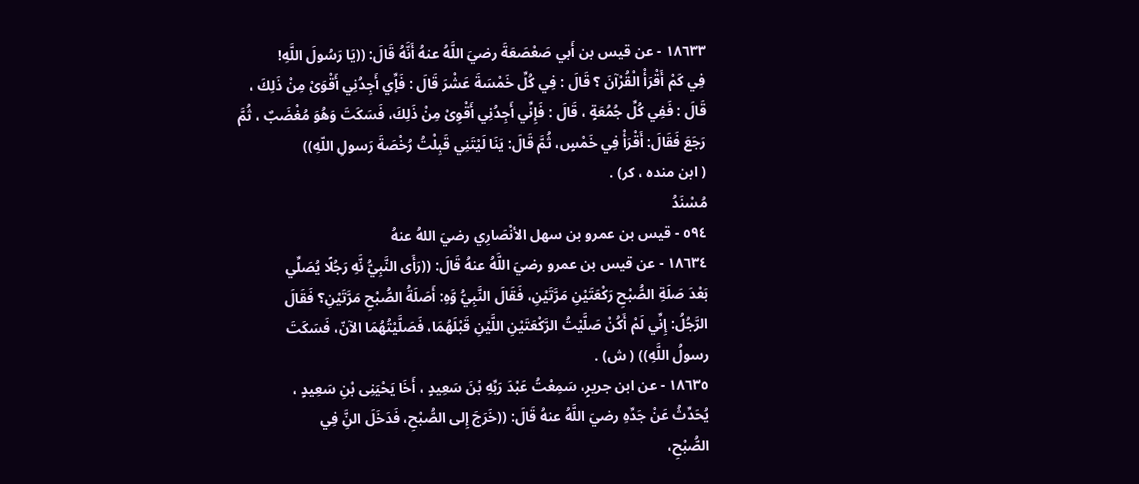١٨٦٣٣ - عن قيس بن أَبي صَعْصَعَةَ رضيَ اللَّهُ عنهُ أَنَّهُ قَالَ: ((يَا رَسُولَ اللَّهِ!
فِي كَمْ أَقْرَأْ الْقُرْآنَ ؟ قَالَ : فِي كُلِّ خَمْسَةَ عَشْرَ قَالَ : فَإِّي أَجِدُنِي أَقْوَىْ مِنْ ذَلِكَ ،
قَالَ : فَفِي كُلِّ جُمُعَةٍ ، قَالَ : فَإِنِّي أَجِدُنِي أَقْوِىْ مِنْ ذَلِكَ، فَسَكَتَ وَهُوَ مُغْضَبٌ ، ثُمَّ
رَجَعَ فَقَالَ: أَقْرَأْ فِي خَمْسٍ، ثُمَّ قَالَ: يَنَا لَيْتَنِي قَبِلْتُ رُخْصَةَ رَسولِ اللّهِ))
( ابن منده ، كر) .
مُسْنَدُ
٥٩٤ - قيس بن عمرو بن سهل الأنْصَارِي رضيَ اللهُ عنهُ
١٨٦٣٤ - عن قيس بن عمرو رضيَ اللَّهُ عنهُ قَالَ: ((رَأَى النَّبِيُّ نَّهِ رَجُلًا يُصَلِّي
بَعْدَ صَلَةِ الصُّبْحِ رَكْعَتَيْنِ مَرَّتَيْنِ، فَقَالَ النَّبِيُّ وَّهِ: أَصَلَةُ الصُّبْحِ مَرَّتَيْنِ؟ فَقَالَ
الرَّجُلُ: إِنِّي لَمْ أَكُنْ صَلَّيْتُ الرَّكْعَتَيْنِ اللَّيْنِ قَبْلَهُمَا، فَصَلَّيْتُهُمَا الآنّ، فَسَكَتَ
رسولُ اللَّهِ)) ( ش) .
١٨٦٣٥ - عن ابن جريرٍ، سَمِعْتُ عَبْدَ رَبِّهِ بْنَ سَعِيدٍ ، أَخَا يَحْيَنِى بْنِ سَعِيدٍ ،
يُحَدِّثُ عَنْ جَدِّهِ رضيَ اللَّهُ عنهُ قَالَ: ((خَرَجَ إِلى الصُّبْحِ، فَدَخَلَ النَِّ فِي
الصُّبْحِ،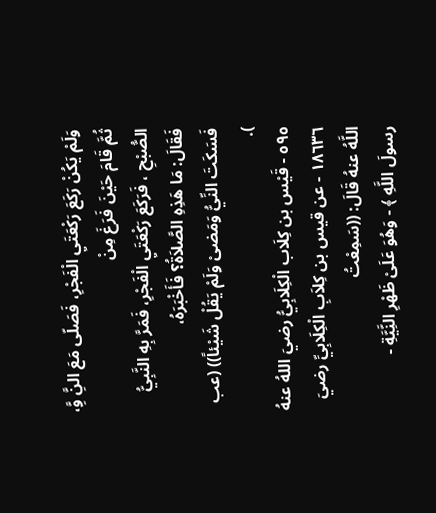وَلَمْ يَكُنْ رَكَعَ رَكْعَتَيِ الْفَجْرِ، فَصَلّى مَعَ النَِّ وَِّ، ثُمَّ قَامَ حَيْنَ فَرَغَ مِنْ
الصُّبْحِ ، فَرَكَعَ رَكْعَتَيِ الْفَجْرِ، فَمَرَّ بِهِ النَّبِيُّ فَقَالَ: مَا هَذِهِ الصَّلاَةُ؟ فَأَخْبَرَهُ،
فَسَكَتَ النِّيُّ وَمَضىْ وَلَمْ يَقُلْ شَيْئاً)) (عب ).
٥٩٥ - قَيْس بن كِلَاب الْكِلَابِيُّ رضيَ اللهُ عنهُ
١٨٦٣٦ - عن قيس بن كِلاَبِ الْكِلَابِيِّ رضيَ اللَّهُ عنهُ قَالَ: ((سَمِعْتُ
رسولَ اللَّهِ ﴾ - وَهُوَ عَلَىْ ظَهْرِ النَِّيَّةِ -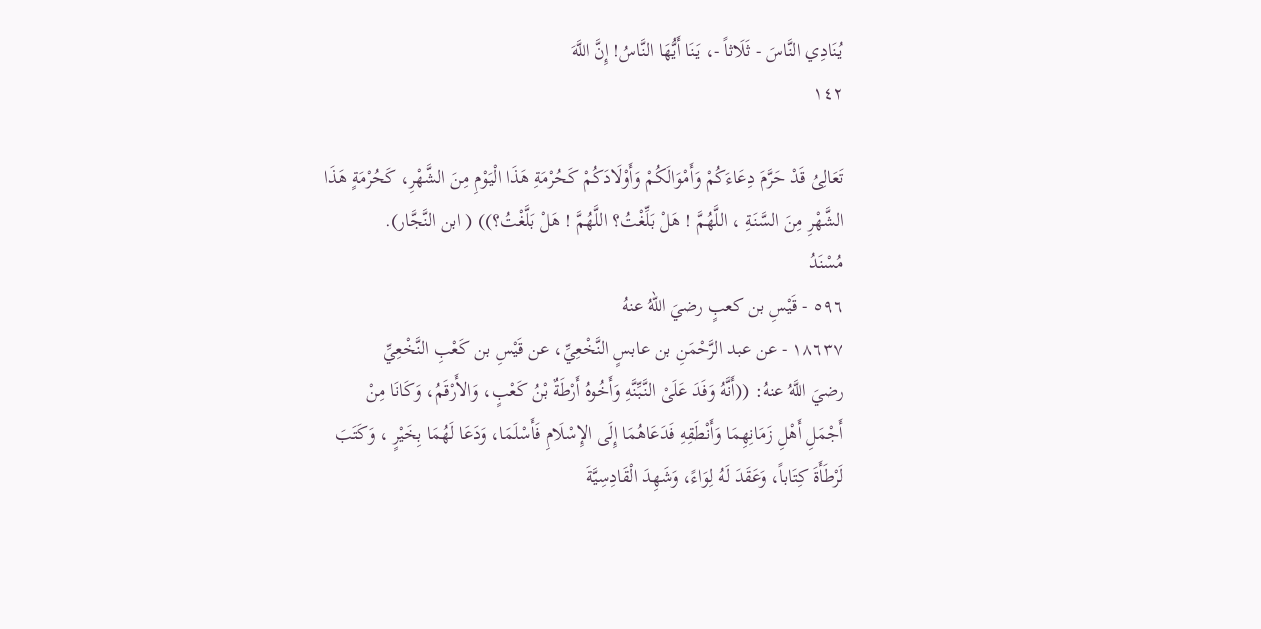يُنَادِي النَّاسَ - ثَلَاثاً -، يَنَا أَيُّهَا النَّاسُ! إِنَّ اللَّهَ
١٤٢

تَعَالِىُ قَدْ حَرَّمَ دِعَاءَكُمْ وَأَمْوَالَكُمْ وَأَوْلَادَكُمْ كَحُرْمَةِ هَذَا الْيَوْمِ مِنَ الشَّهْرِ، كَحُرْمَةٍ هَذَا
الشَّهْرِ مِنَ السَّنَةِ ، اللَّهُمَّ ! هَلْ بَلِّغْتُ؟ اللَّهُمَّ ! هَلْ بَلَّغْتُ؟)) ( ابن النَّجَّار).
مُسْنَدُ
٥٩٦ - قَيْسِ بن كعبٍ رضيَ اللهُ عنهُ
١٨٦٣٧ - عن عبد الرَّحْمَنِ بن عابسٍ النَّخْعِيِّ، عن قَيْسِ بن كَعْبِ النَّخْعِيِّ
رضيَ اللَّهُ عنهُ: ((أَنَّهُ وَفَدَ عَلَىْ النَّبِّنَّهِ وَأَخُوهُ أَرْطَةٌ بْنُ كَعْبٍ، وَالأَرْقَمُ، وَكَانَا مِنْ
أَجْمَلِ أَهْلِ زَمَانِهِمَا وَأَنْطَقِهِ فَدَعَاهُمَا إِلَى الإِسْلَامِ فَأَسْلَمَا، وَدَعَا لَهُمَا بِخَيْرٍ ، وَكَتَبَ
لَرْطَأَةَ كِتَاباً، وَعَقَدَ لَهُ لِوَاءً، وَشَهِدَ الْقَادِسِيَّةَ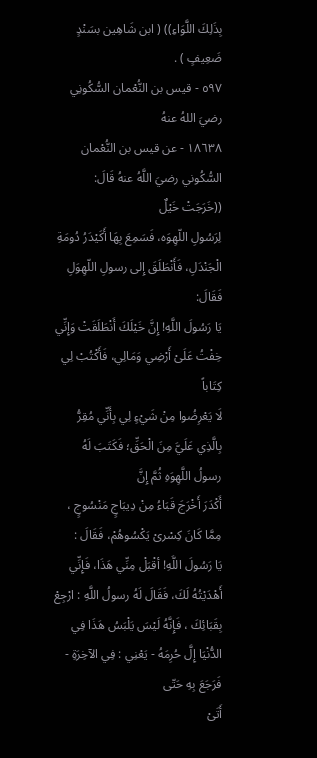بِذَلِكَ اللَّوَاءِ)) ( ابن شَاهِين بسَنْدٍ
ضَعِيفٍ ) .
٥٩٧ - قيس بن النُّعْمان السُّكُونِي رضيَ اللهُ عنهُ
١٨٦٣٨ - عن قيس بن النُّعْمان السُّكُوني رضيَ اللَّهُ عنهُ قَالَ: ((خَرَجَتْ خَيْلٌ
لِرَسُولِ اللّهِوَه، فَسَمِعَ بِهَا أَكَيْدَرُ دُومَةِ الْجَنْدَلِ، فَأَنْطَلَقَ إِلى رسولِ اللّهِوَلِ فَقَالَ:
يَا رَسُولَ اللَّهِ! إِنَّ خَيْلَكَ أَنْطَلَقَتْ وَإِنِّي خِفْتُ عَلَىْ أَرْضِي وَمَالِي، فَأَكْتُبْ لِي كِتَاباً
لَا يَعْرِضُوا مِنْ شَيْءٍ لِي بِأَنِّي مُقِرُّ بِالَّذِي عَلَيَّ مِنَ الْحَقِّ؛ فَكَتَبَ لَهُ رسولُ اللَّهِوَهِ ثُمَّ إِنَّ
أَكْدَرَ أَخْرَجَ قَبَاءُ مِنْ دِيبَاجٍ مَنْسُوجٍ ، مِمَّا كَانَ كِسْرىْ يَكْسُوهُمْ، فَقَالَ :
يَا رَسُولَ اللَّهِ! أقْبَلْ مِنِّي هَذَا، فَإِنِّي أَهْدَيْتُهُ لَكَ، فَقَالَ لَهُ رسولُ اللَّهِ : ارْجِعْ
بِقَبَائِكَ ، فَإِنَّهُ لَيْسَ يَلْبَسُ هَذَا فِي الدُّنْيَا إِلَّ حُرِمَهُ - يَعْنِي : فِي الآخِرَةِ - فَرَجَعَ بِهِ حَتّى
أَتَىْ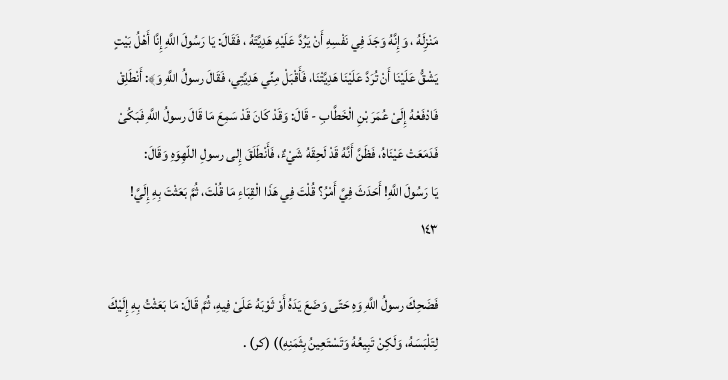مَنْزِلَهُ ، وَإِنَّهُ وَجَدَ فِي نَفْسِهِ أَنْ يَرُدَّ عَلَيْهِ هَدِيَّتَهُ ، فَقَالَ: يَا رَسُولَ اللَّهِ إِنَّا أَهْلُ بَيْتٍ
يَشْقُّ عَلَيْنَا أَنْ تُرَدَّ عَلَيْنَا هَدِيَّتْنَا، فَأَقْبَلْ مِنِّي هَدِيَّتِي، فَقَالَ رسولُ اللَّهِ وَ﴾: أَنْطَلِقْ
فَادْفَعْهُ إِلَىْ عُمَرَ بْنِ الْخَطَّابِ - قَالَ: وَقَدْ كَانَ قَدْ سَمِعَ مَا قَالَ رسولُ اللَّهِ فَبَكُىْ
فَدَمَعَتْ عَيْنَاهُ، فَظَنَّ أَنَّهُ قَدْ لَحِقَهُ شَيْءٌ، فَأَنْطَلَقَ إِلى رسولِ اللّهِوَهِ وَقَالَ:
يَا رَسُولَ اللَّهِ! أَحَدَثَ فِيَّ أَمْرُ؟ قُلْتَ فِي هَذَا الْقِبَاءِ مَا قُلْتَ، ثُمَّ بَعَثْتَ بِهِ إِلَيَّ!
١٤٣

فَضَحِكَ رسولُ اللَّهِ وَهِ حَتّى وَضَعَ يَدَهُ أَوْ ثَوْبَهُ عَلَىْ فِيهِ، ثُمَّ قَالَ: مَا بَعَثْتُ بِهِ إِلَيْكَ
لِتَلْبَسَهُ، وَلَكِنْ تَبِيعُهُ وَتَسْتَعِينُ بِثَمَنِهِ)) (كر) .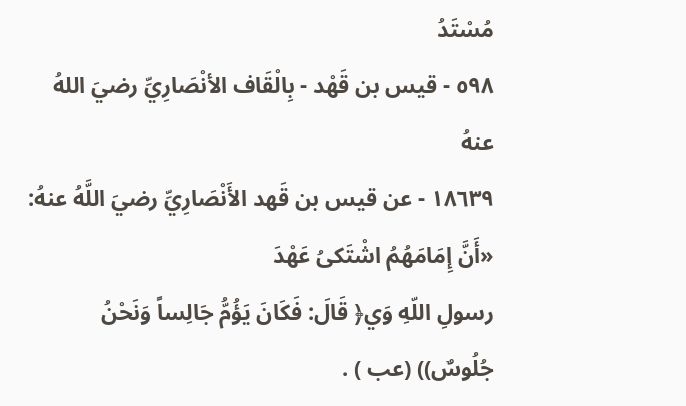مُسْتَدُ
٥٩٨ - قيس بن قَهْد - بِالْقَاف الأنْصَارِيِّ رضيَ اللهُ عنهُ
١٨٦٣٩ - عن قيس بن قَهد الأَنْصَارِيِّ رضيَ اللَّهُ عنهُ: «أَنَّ إِمَامَهُمُ اشْتَكیُ عَهْدَ
رسولِ اللّهِ وَي﴿ قَالَ: فَكَانَ يَؤُمُّ جَالِساً وَنَحْنُ جُلُوسٌ)) (عب ) .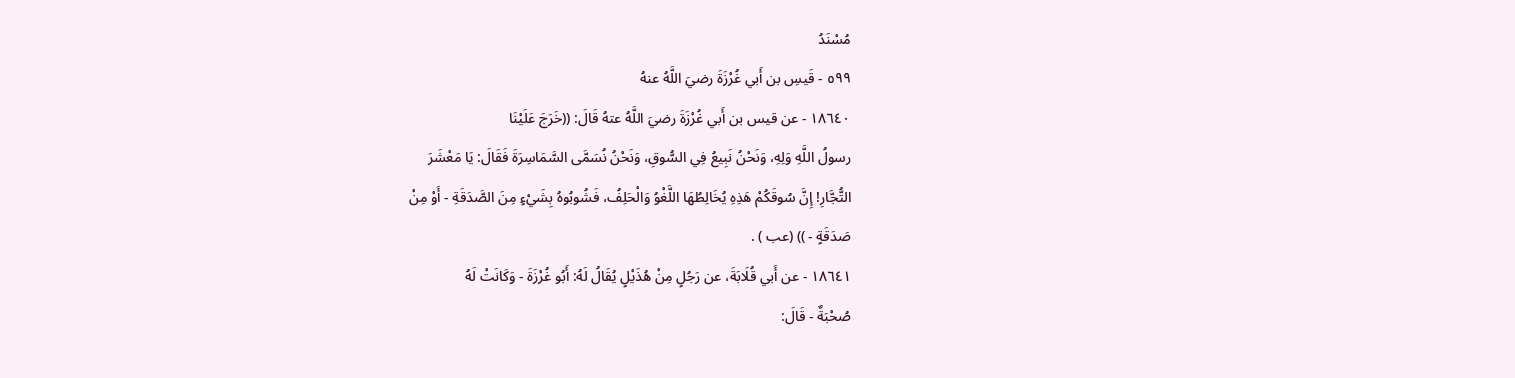مُسْنَدُ
٥٩٩ - قَيسِ بن أَبي غُرْزَةَ رضيَ اللَّهُ عنهُ
١٨٦٤٠ - عن قيس بن أَبي غُرْزَةَ رضيَ اللَّهُ عتهُ قَالَ: ((خَرَجَ عَلَيْنَا
رسولُ اللَّهِ وَلِهِ، وَنَحْنُ نَبِيعُ فِي السُّوقِ، وَنَحْنُ نُسَمَّى السَّمَاسِرَةَ فَقَالَ: يَا مَعْشَرَ
التُّجَّارِ! إِنَّ سُوقَكُمْ هَذِهِ يُخَالِطُهَا اللَّغْوُ وَالْحَلِفُ، فَشُوبُوهُ بِشَيْءٍ مِنَ الصَّدَقَةِ - أَوْ مِنْ
صَدَقَةٍ - )) (عب ) .
١٨٦٤١ - عن أَبي قُلَابَةَ، عن رَجُلٍ مِنْ هُذَيْلٍ يُقَالُ لَهُ: أَبُو غُرْزَةَ - وَكَانَتْ لَهُ
صُحْبَةٌ - قَالَ: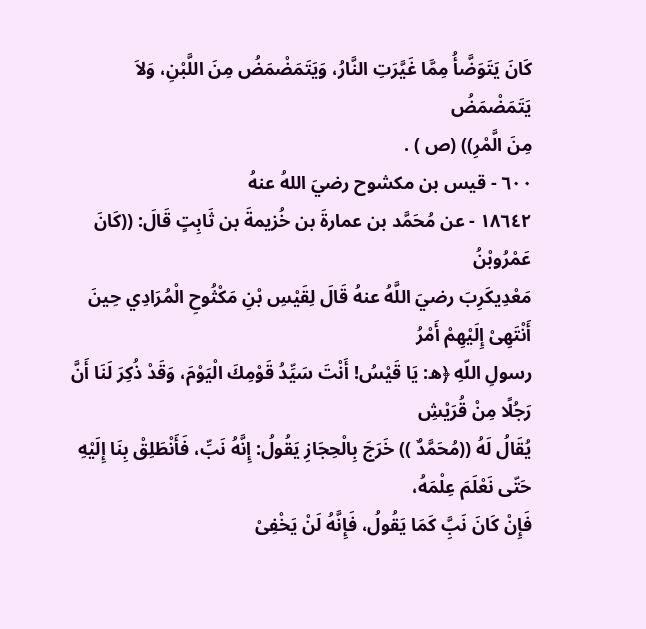كَانَ يَتَوَضَّأُ مِمَّا غَيَّرَتِ النَّارُ، وَيَتَمَضْمَضُ مِنَ اللَّبْنِ، وَلاَ يَتَمَضْمَضُ
مِنَ الَّمْرِ)) (ص ) .
٦٠٠ - قيس بن مكشوح رضيَ اللهُ عنهُ
١٨٦٤٢ - عن مُحَمَّد بن عمارةَ بن خُزيمةَ بن ثَابِتٍ قَالَ: ((كَانَ عَمْرُوبْنُ
مَعْدِيكَرِبَ رضيَ اللَّهُ عنهُ قَالَ لِقَيْسِ بْنِ مَكْثُوحِ الْمُرَادِي حِينَ أَنْتَهِىْ إِلَيْهِمْ أَمْرُ
رسولِ اللّهِ ﴿ه: يَا قَيْسُ! أَنْتَ سَيِّدُ قَوْمِكَ الْيَوْمَ، وَقَدْ ذُكِرَ لَنَا أَنَّ رَجُلًا مِنْ قُرَيْشِ
يُقَالُ لَهُ ((مُحَمَّدٌ )) خَرَجَ بِالْحِجَازِ يَقُولُ: إِنَّهُ نَبِّ، فَأَنْطَلِقْ بِنَا إِلَيْهِ حَتّى نَعْلَمَ عِلْمَهُ،
فَإِنْ كَانَ نَبَِّ كَمَا يَقُولُ، فَإِنَّهُ لَنْ يَخْفِىْ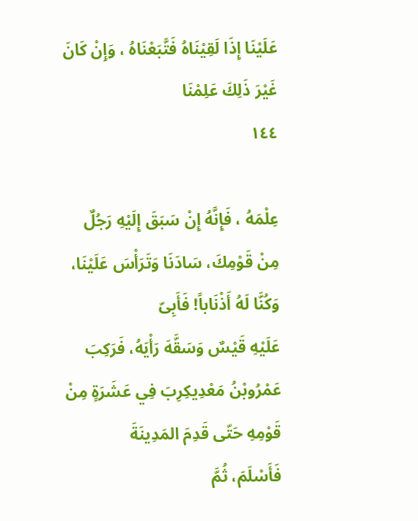عَلَيْنَا إِذَا لَقِيْنَاهُ فَتَّبَعْنَاهُ ، وَإِنْ كَانَ غَيْرَ ذَلِكَ عَلِمْنَا
١٤٤

عِلْمَهُ ، فَإِنَّهُ إِنْ سَبَقَ إِلَيْهِ رَجُلٌ مِنْ قَوْمِكَ، سَادَنَا وَتَرَأْسَ عَلَيْنَا، وَكُنَّا لَهُ أَذْنَاباً! فَأَبِىّ
عَلَيْهِ قَيْسٌ وَسَقَّهَ رَأْيَهُ، فَرَكِبَ عَمْرُوبْنُ مَعْدِيكِرِبَ فِي عَشَرَةٍ مِنْ قَوْمِهِ حَتّى قَدِمَ المَدِينَةَ
فَأَسْلَمَ، ثُمَّ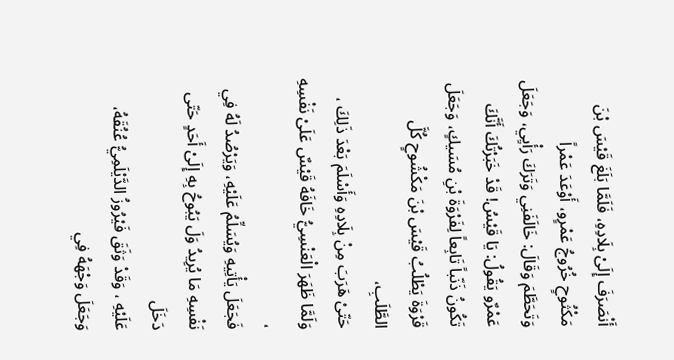أَنْصَرَفَ إِلَىْ بِلَادِهِ، فَلَمَّا بَلَغَ قَيْسَ بْنَ مَكْثُوحٍ خُرُوجُ عَمْرٍو، أَوْعَدَ عَمْراً
وَتَحَطَّمَ وَقَالَ: خَالَفَنِي وَتَرَكَ رَأْيِي، وَجَعَلَ عَمْرٌو يَقُولُ: يَا قَيْسُ! قَدْ خَبَرْتُكَ أَنَّكَ
تَكُونُ ذَنّباً تَابِعاً لِفَرْوَةَ بْنِ مُسَيكٍ، وَجَعَلَ قَرْوَةَ يَطْلُبُ قَيْسَ بْنَ مَكْشُوحٍ كُلَّ الطَّلَبِ،
حَتّىْ هَرَبَ مِنْ بِلَادِهِ وَأَسْلَمَ بَعْدَ ذَلِكَ ، وَلَمَّا ظَهَرَ الْعَنْسِيُّ خَافَهُ قَيْسٌ عَلَىْ نَفْسِهِ ،
فَجَعَلَ يَأْتِيهِ وَيُسَلِّمُ عَلَيْهِ، وَيَرْصُدُ لَهُ فِي نَفْسِهِ مَا يُرِيدُ وَلَ يَبُوحُ بِهِ إِلَىْ أَحَدٍ حَتّى دَخَلَ
عَلَيْهِ ، وَقَدْ وَثَقَ فَيْرُوزُ الدَّيْلَمِيُّ عُنُقَهُ، وَجَعَلَ وَجْهَهُ فِي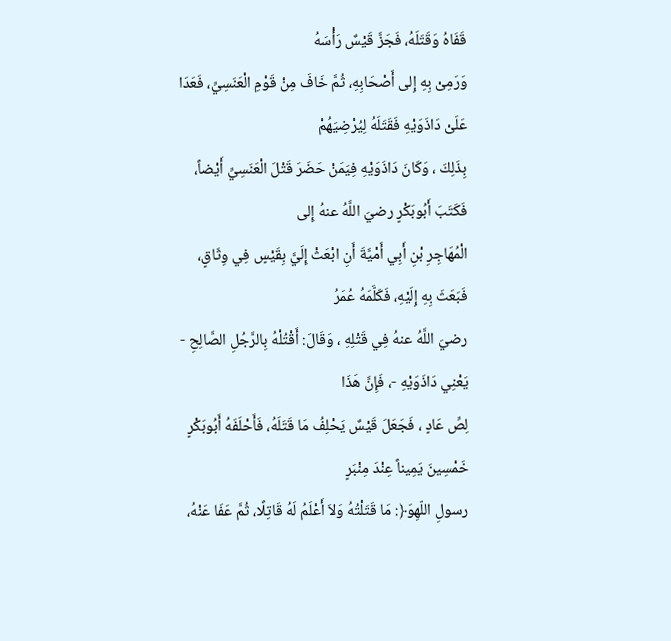قَفَاهُ وَقَتَلَهُ، فَجَزَّ قَيْسٌ رَأْسَهُ
وَرَمِىْ بِهِ إِلى أَصْحَابِهِ، ثُمَّ خَافَ مِنْ قَوْمِ الْعَنَسِيِّ، فَعَدَا عَلَىْ دَاذَوَيْهِ فَقَتَلَهُ لِيُرْضِيَهُمْ
بِذَلِكَ ، وَكَانَ دَاذَوَيْهِ فِيَمَنْ حَضَرَ قَتْلَ الْعَنَسِيِّ أَيْضاً، فَكَتَبَ أَبُوبَكْرٍ رضيَ اللَّهُ عنهُ إِلى
الْمُهَاجِرِ بْنِ أَبِي أَمْيَّةَ أَنِ ابْعَثْ إِلَيَّ بِقَيْسٍ فِي وِثَاقٍ، فَبَعَثَ بِهِ إِلَيْهِ، فَكَلَّمَهُ عُمَرُ
رضيَ اللَّهُ عنهُ فِي قَتْلِهِ ، وَقَالَ: أَقْتُلْهُ بِالرَّجُلِ الصَّالِحِ - يَعْنِي دَاذَوَيْهِ -، فَإِنَّ هَذَا
لِصِّ عَادٍ ، فَجَعَلَ قَيْسٌ يَحْلِفُ مَا قَتَلَهُ، فَأَحْلَفَهُ أَبُوبَكْرٍ خَمْسِينَ يَمِيناً عِنْدَ مِنْبَرٍ
رسولِ اللّهِوَ﴿: مَا قَتَلْتُهُ وَلاَ أَعْلَمُ لَهُ قَاتِلًا، ثُمَّ عَفَا عَنْهُ،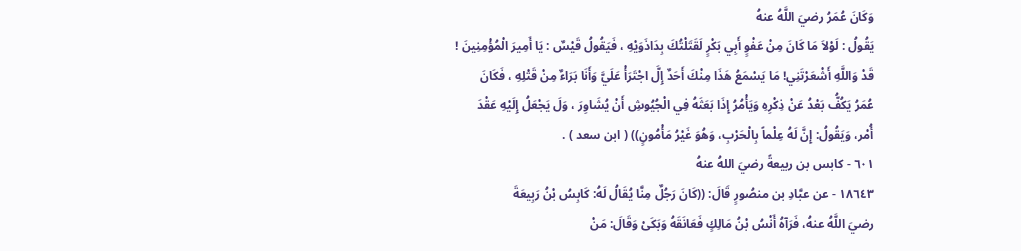وَكَانَ عُمَرُ رضيَ اللَّهُ عنهُ
يَقُولُ : لَوْلاَ مَا كَانَ مِنْ عَفْوٍ أَبِي بَكْرٍ لَقَتَلْتُكَ بِدَاذَوَيْهِ ، فَيَقُولُ قَيْسٌ : يَا أَمِيرَ الْمُؤْمِنِينَ !
قَدْ وَاللَّهِ أَشْعَرْتَنِي! مَا يَسْمَعُ هَذَا مِنْكَ أَحَدٌ إِلَّ اجْتَرَأْ عَلَيَّ وَأَنَا بَرَاءٌ مِنْ قَتْلِهِ ، فَكَانَ
عُمَرُ يَكُفُّ بَعْدُ عَنْ ذِكْرِهِ وَيَأْمُرُ إِذَا بَعَثَهُ فِي الْجُيُوشِ أَنْ يُشَاوِرَ ، وَلَ يَجْعَلُ إِلَيْهِ عَقْدَ
أُمْر، وَيَقُولُ: إِنَّ لَهُ عِلْماً بِالْحَرْبِ، وَهُوَ غَيْرُ مَأْمُونٍ)) ( ابن سعد ) .
٦٠١ - كابس بن ربيعةً رضيَ اللهُ عنهُ
١٨٦٤٣ - عن عبَّادِ بن منصُورٍ قَالَ: ((كَانَ رَجُلٌ مِنَّا يُقَالُ لَهُ: كَابِسُ بْنُ رَبِيعَةَ
رضيَ اللَّهُ عنهُ، فَرَآهُ أَنْسُ بْنُ مَالِكٍ فَعَانَقَهُ وَبَكَىْ وَقَالَ: مَنْ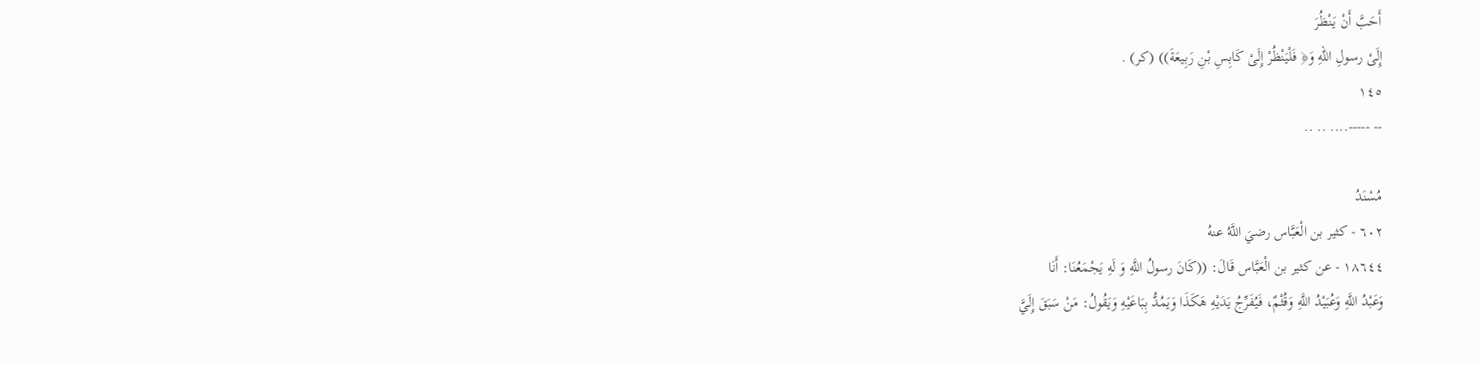أَحَبَّ أَنْ يَنْظُرَ
إِلَىْ رسولِ اللّهِ وَ﴿ فَلْيَنْظُرْ إِلَىْ كَابِسِ بْنِ رَبِيعَةَ)) (كر) .
١٤٥
-- -----.... .. ..

مُسْنَدُ
٦٠٢ - كثير بن الْعَبَّاس رضيَ اللَّهُ عنهُ
١٨٦٤٤ - عن كثير بن الْعَبَّاس قَالَ: ((كَانَ رسولُ اللَّهِ وَ لَهِ يَجْمَعُنَا: أَنَا
وَعَبْدُ اللَّهِ وَعُبَيْدُ اللَّهِ وَقُثْمٌ، فَيُفَرِّجُ يَدَيْهِ هَكَذَا وَيَمُدُّ بِبَاعَيْهِ وَيَقُولُ: مَنْ سَبَقَ إِلَيَّ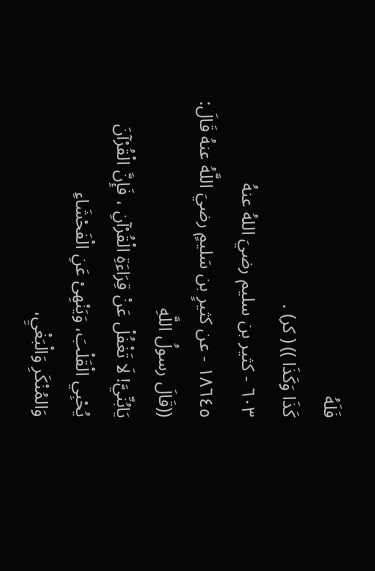فَلَهُ
كَذَا وَكَذَا )) ( كر) .
٦٠٣ - كثير بن سليم رضيَ اللهُ عنهُ
١٨٦٤٥ - عن كثيرٍ بن سَليمٍ رضيَ اللَّهُ عنهُ قَالَ: ((قَالَ رسولُ اللَّهِ
يَابُنِّيَّ! لَا تَغْفُلْ عَنْ قِرَاءَةِ الْقُرْآنِ ، فَإِنَّ الْقُرْآنَ يُحْبِي الْقَلْبَ، وَيَنْهِىْ عَنِ الْفَحْشَاءِ
وَالمُنْكَرِ وَالْبَغْيِ،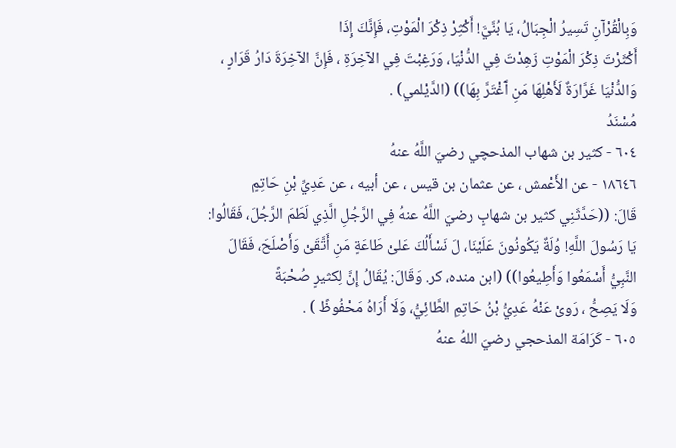وَبِالْقُرْآنِ تَسِيرُ الْجِبَالُ، يَا بُنَّيَّ! أَكْثِرْ ذِكْرَ الْمَوْتِ، فَإِنَّكَ إِذَا
أَكْثَرْتَ ذِكْرَ الْمَوْتِ زَهِدْتَ فِي الدُّنْيَا، وَرَغِبْتَ فِي الآخِرَةِ ، فَإِنَّ الآخِرَةَ دَارُ قَرَارٍ ،
وَالدُّنْيَا غَرَّارَةٌ لَأَهْلِهَا مَنِ آَغْتَرَّ بِهَا)) (الدَّيْلمي) .
مُسْنَدُ
٦٠٤ - كثير بن شهاب المذحچي رضيَ اللَّهُ عنهُ
١٨٦٤٦ - عن الأَعْمش ، عن عثمان بن قيس ، عن أبيه ، عن عَدِيِّ بْنِ حَاتِمٍ
قَالَ: ((حَدَّثَنِي كثير بن شهابٍ رضيَ اللَّهُ عنهُ فِي الرَّجُلِ الَّذِي لَطَمَ الرَّجُلَ، فَقَالُوا:
يَا رَسُولَ اللَّهِ! وُلَةٌ يَكُونُونَ عَلَيْنَا، لَ نَسْأَلُكَ عَلىْ طَاعَةٍ مَنِ أَتَّقَىْ وَأَصْلَحَ، فَقَالَ
النَّبِيُّ أَسْمَعُوا وَأَطِيعُوا)) (ابن منده، كر. وَقَالَ: يُقَالُ إِنَّ لِكثيرٍ صُحْبَةً
وَلَا يَصِحُّ ، رَوىْ عَنْهُ عَدِيُّ بْنُ حَاتِمِ الطَّائِيُّ، وَلَا أَرَاهُ مَحْفُوظً ) .
٦٠٥ - كَرَامَة المذحجي رضيَ اللهُ عنهُ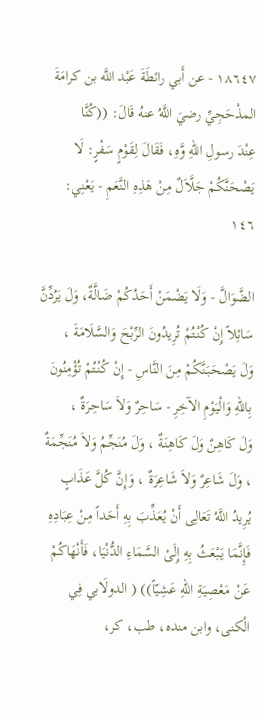١٨٦٤٧ - عن أَبي رائطَةَ عَبْد اللَّه بن كرامَةَ المذْحَجِيِّ رضيَ اللَّهُ عنهُ قَالَ: ((كُنَّا
عِنْدَ رسولِ اللهِ وَّهِ، فَقَالَ لِقَوْمٍ سَفْرٍ: لَا يَصْحَنَّكُمْ جَلَّاَلٌ مِنْ هَذِهِ النَّعَمِ - يَعْنِي:
١٤٦

الضَّوَالَّ - وَلَا يَضْمَنْ أَحَدُكُمْ ضَالَّةٌ، وَلَ يَرُدِّنَّ سَائِلاً إِنْ كُنْتُمْ تُرِيدُونَ الرِّبْحَ وَالسَّلَامَةَ ،
وَلَ يَصْحَبَنَّكُمْ مِنَ النَّاسِ - إِنْ كُنْتُمْ تُؤْمِنُونَ بِاللّهِ وَالْيَوْمِ الآخِرِ - سَاحِرٌ وَلاَ سَاحِرَةٌ ،
وَلَ كَاهِنٌ وَلَ كَاهِنَةٌ ، وَلَ مُنَجِّمُ وَلاَ مُنَجِّمَةٌ ، وَلَ شَاعِرٌ وَلاَ شَاعِرَةٌ ، وَإِنَّ كُلَّ عَذَابٍ
يُرِيدُ اللَّهُ تَعَالِى أَنْ يُعَذِّبَ بِهِ أَحَداً مِنْ عِبَادِهِ فَإِنَّمَا يَبْعَثُ بِهِ إِلَىْ السَّمَاءِ الدُّنْيَا، فَأَنْهَاكُمْ
عَنْ مَعْصِيَةِ اللّهِ عَشِيّاً)) ( الدولَابي فِي الْكنى، وابن منده، طب، كر،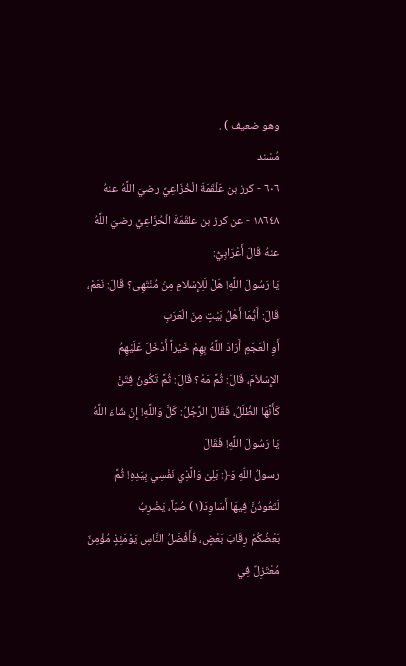وهو ضعيف ) .
مُسْند
٦٠٦ - كرز بن عَلْقَمَةَ الْخُزَاعِيِّ رضيَ اللَّهُ عنهُ
١٨٦٤٨ - عن كرز بن علقَمَةَ الْحُزَاعِيِّ رضيَ اللَّهُ عنهُ قَالَ أَعْرَابِيُّ:
يَا رَسُولَ اللَّهِ! هَلْ لَلِإِسْلامِ مِنْ مُنْتَهِى؟ قَالَ: نَعَمْ، قَالَ: أَيُّمَا أَهْلُ بَيْتٍ مِنَ الْعَرَبِ
أَوِ الْعَجَمِ أَرَادَ اللَّهُ بِهِمْ خَيْراً أَدْخَلَ عَلَيْهِمُ الإِسْلاَمَ، قَالَ: ثُمَّ مَهْ؟ قَالَ: ثُمَّ تَكُونُ فِتَنْ
كَأَنَّهَا الظُلَلُ، فَقَالَ الرَّجُلُ: كَلَّ وَاللَّهِ! إِنْ شَاءَ اللَّهُ يَا رَسُولَ اللَّهِ! فَقَالَ
رسولُ اللّهِ وَ﴿: بَلِىْ وَالَّذِي نَفْسِي بِيَدِهِ! ثُمَّ لَتَعُودُنَّ فِيهَا أَسَاوِدَ(١) صُبّاً، يَضْرِبُ
بَعْضُكُمْ رِقَابَ بَعْضٍ، فَأَفْضَلُ النَّاسِ يَوْمَئِذٍ مُؤْمِنٌ مُعْتَزِلٌ فِي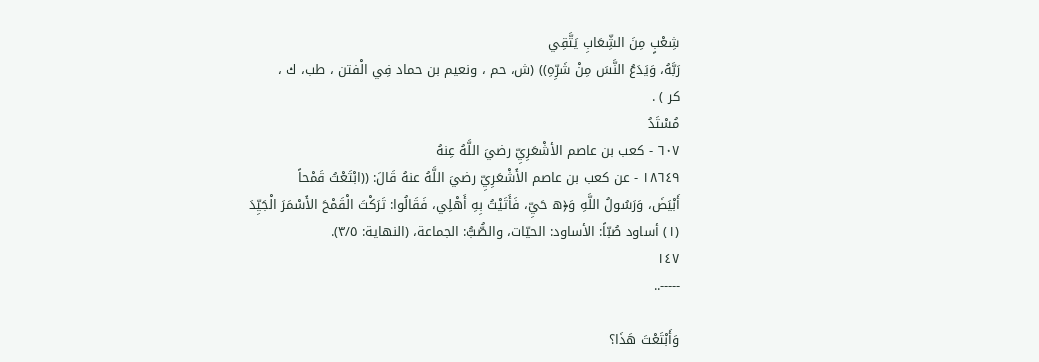شِعْبٍ مِنَ الشِّعَابِ يَتَّقِي
رَبَّهُ، وَيَدَعُ النَّسَ مِنْ شَرِّهِ)) (ش، حم ، ونعيم بن حماد فِي الْفتن ، طب، ك ،
کر ) .
مُسْتَدُ
٦٠٧ - كعب بن عاصم الأشْعَرِيِّ رضيَ اللَّهُ عِنهُ
١٨٦٤٩ - عن كعب بن عاصم الأَشْعَرِيِّ رضيَ اللَّهُ عنهُ قَالَ: ((ابْتَعْتُ قَمْحاً
أَبْيَضَ، وَرَسُولُ اللَّهِ وَ﴿ه حَيِّ، فَأَتَيْتُ بِهِ أَهْلِي، فَقَالُوا: تَرَكْتَ الْقَمْحَ الأَسْمَرَ الْجَيِّدَ
(١) أساود صُبّاً: الأساود: الحيّات، والصُّبُّ: الجماعة، (النهاية: ٣/٥).
١٤٧
-----..

وَأَبْتَعْتَ هَذَا؟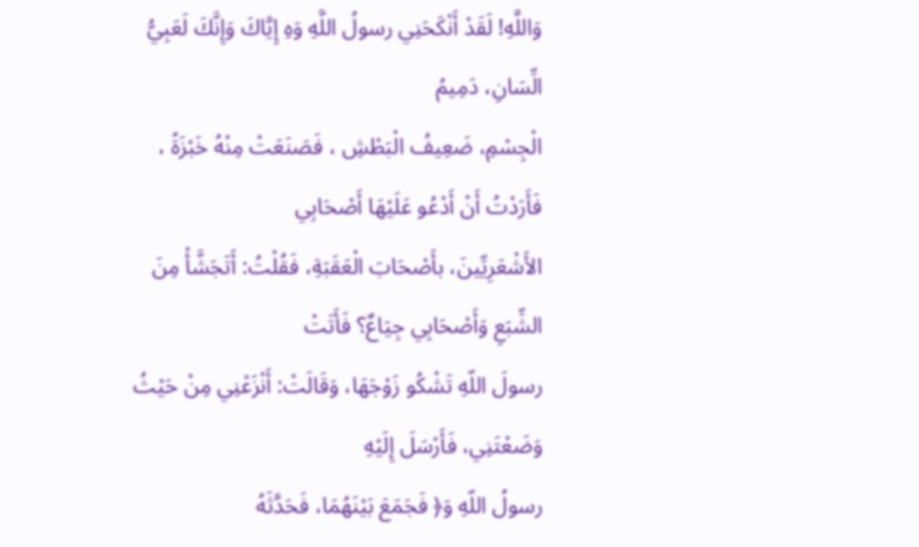وَاللَّهِ! لَقَدْ أَنْكَحَنِي رسولُ اللَّهِ وَهِ إِيَّاكَ وَإِنَّكَ لَعَبِيُّ الِّسَانِ، دَمِيمُ
الْجِسْمِ، ضَعِيفُ الْبَطْشِ ، فَصَنَعَتْ مِنْهُ خَبْزَةً ، فَأَرَدْتُ أَنْ أَدْعُو عَلَيْهَا أَصْحَابِي
الأَشْعَرِيِّينَ، بأَصْحَابَ الْعَقَبَةِ، فَقُلْتُ: أَتَجَشَّأْ مِنَ الشِّبَعِ وَأَصْحَابِي جِيَاعٌ؟ فَأَتَتْ
رسولَ اللّهِ تَشْكُو زَوْجَهَا، وَقَالَتْ: أَنْزَعْنِي مِنْ حَيْثُ وَضَعْتَنِي، فَأَرْسَلَ إِلَيْهِ
رسولُ اللّهِ وَ﴿ فَجَمَعَ بَيْنَهُمَا، فَحَدَّثَهُ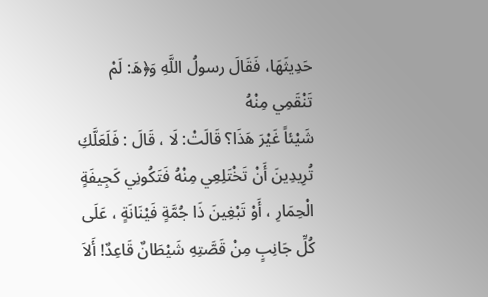حَدِيثَهَا، فَقَالَ رسولُ اللَّهِ وَ﴿هَ: لَمْ تَنْقَمِي مِنْهُ
شَيْئاً غَيْرَ هَذَا؟ قَالَتْ: لَا ، قَالَ : فَلَعَلَّكِ تُرِيدِينَ أَنْ تَخْتَلِعِي مِنْهُ فَتَكُونِي كَجِيفَةٍ
الْحِمَارِ ، أَوْ تَبْغِينَ ذَا جُمَّةٍ فَيْنَانَةٍ ، عَلَى كُلِّ جَانِبٍ مِنْ قَصَّتِهِ شَيْطَانٌ قَاعِدٌ! أَلاَ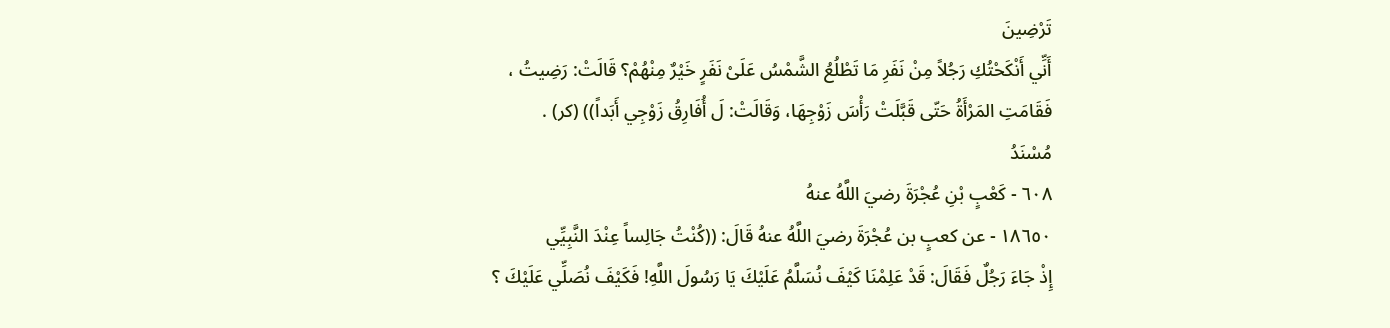تَرْضِينَ
أَنِّي أَنْكَحْتُكِ رَجُلاً مِنْ نَفَرِ مَا تَطْلُعُ الشَّمْسُ عَلَىْ نَفَرٍ خَيْرٌ مِنْهُمْ؟ قَالَتْ: رَضِيتُ ،
فَقَامَتِ المَرْأَةُ حَتّى قَبَّلَتْ رَأْسَ زَوْجِهَا، وَقَالَتْ: لَ أُفَارِقُ زَوْجِي أَبَداً)) (كر) .
مُسْنَدُ
٦٠٨ - كَعْبٍ بْنِ عُجْرَةَ رضيَ اللَّهُ عنهُ
١٨٦٥٠ - عن كعبٍ بن عُجْرَةَ رضيَ اللَّهُ عنهُ قَالَ: ((كُنْتُ جَالِساً عِنْدَ النَّبِيِّي
إِذْ جَاءَ رَجُلٌ فَقَالَ: قَدْ عَلِمْنَا كَيْفَ نُسَلَّمُ عَلَيْكَ يَا رَسُولَ اللَّهِ! فَكَيْفَ نُصَلِّي عَلَيْكَ ؟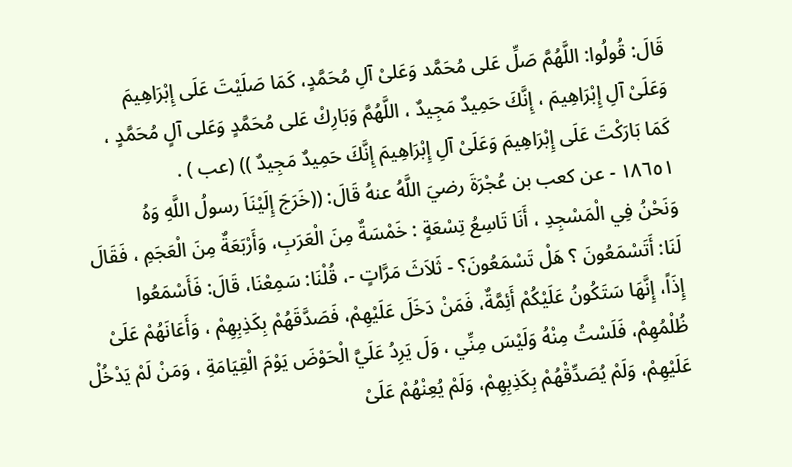قَالَ: قُولُوا: اللَّهُمَّ صَلِّ عَلى مُحَمَّد وَعَلىْ آلِ مُحَمَّدٍ، كَمَا صَلَيْتَ عَلَى إِبْرَاهِيمَ
وَعَلَىْ آلِ إِبْرَاهِيمَ ، إِنَّكَ حَمِيدٌ مَجِيدٌ ، اللَّهُمَّ وَبَارِكْ عَلى مُحَمَّدٍ وَعَلى آلٍ مُحَمَّدٍ ،
كَمَا بَارَكْتَ عَلَى إِبْرَاهِيمَ وَعَلَىْ آلِ إِبْرَاهِيمَ إِنَّكَ حَمِيدٌ مَجِيدٌ )) (عب ) .
١٨٦٥١ - عن كعب بن عُجْرَةَ رضيَ اللَّهُ عنهُ قَالَ: ((خَرَجَ إِلَيْنَاَ رسولُ اللَّهِ وَهُ
وَنَحْنُ فِي الْمَسْجِدِ ، أَنَا تَاسِعُ تِسْعَةٍ : خَمْسَةٌ مِنَ الْعَرَبِ، وَأَرْبَعَةٌ مِنَ الْعَجَمِ ، فَقَالَ
لَنَا: أَتَسْمَعُونَ ؟ هَلْ تَسْمَعُونَ؟ - ثَلاَثَ مَرَّاتٍ -، قُلْنَا: سَمِعْنَا، قَالَ: فَأَسْمَعُوا
إِذَاً، إِنَّهَا سَتَكُونُ عَلَيْكُمْ أَئِمَّةٌ، فَمَنْ دَخَلَ عَلَيْهِمْ، فَصَدَّقَهُمْ بِكَذِبِهِمْ ، وَأَعَانَهُمْ عَلَىْ
ظُلْمُهِمْ، فَلَسْتُ مِنْهُ وَلَيْسَ مِنِّي ، وَلَ يَرِدُ عَلَيَّ الْحَوْضَ يَوْمَ الْقِيَامَةِ ، وَمَنْ لَمْ يَدْخُلْ
عَلَيْهِمْ، وَلَمْ يُصَدِّقْهُمْ بِكَذِبِهِمْ، وَلَمْ يُعِنْهُمْ عَلَىْ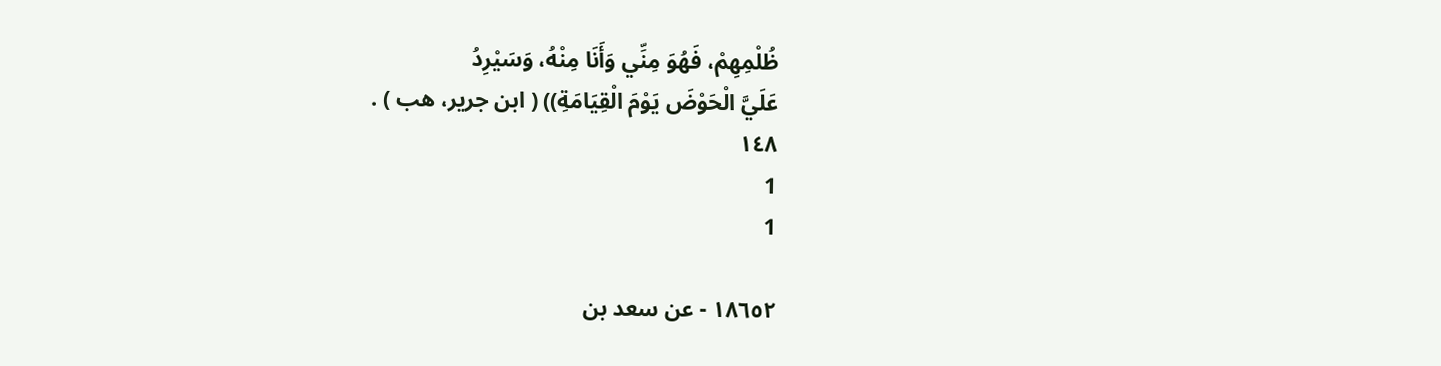ظُلْمِهِمْ، فَهُوَ مِنِّي وَأَنَا مِنْهُ، وَسَيْرِدُ
عَلَيَّ الْحَوْضَ يَوْمَ الْقِيَامَةِ)) ( ابن جرير، هب ) .
١٤٨
1
1

١٨٦٥٢ - عن سعد بن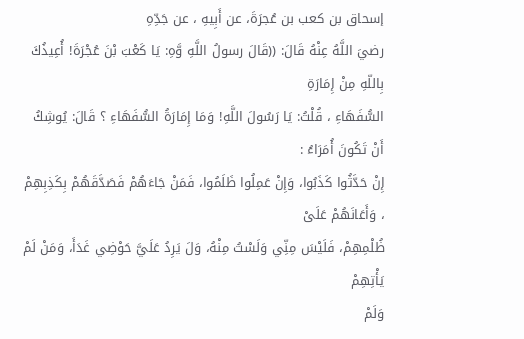إسحاق بن كعب بن عُجرَةَ، عن أَبِيهِ ، عن جَدِّهِ
رضيَ اللَّهُ عِنْهُ قَالَ: ((قَالَ رسولُ اللَّهِ وَّهِ: يَا كَعْبَ بْنَ عُجْرَةَ! أُعِيذُكَ بِاللّهِ مِنْ إِمَارَةِ
السُّفَهَاءِ ، قُلْتُ: يَا رَسُولَ اللَّهِ! وَمَا إِمَارَةُ السُّفَهَاءِ ؟ قَالَ: يُوشِكُ أَنْ تَكُونَ أُمَرَاءُ :
إِنْ حَدَّثُوا كَذَبُوا، وَإِنْ عَمِلُوا ظَلَمُوا، فَمَنْ جَاءَهُمْ فَصَدَّقَهُمْ بِكَذِبِهِمْ ، وَأَعَانَهُمْ عَلَىْ
ظُلْمِهِمْ، فَلَيْسَ مِنِّي وَلَسْتُ مِنْهُ، وَلَ يَرِدُ عَلَيَّ حَوْضِي غَدَأَ، وَمَنْ لَمْ يَأْتِهِمْ
وَلَمْ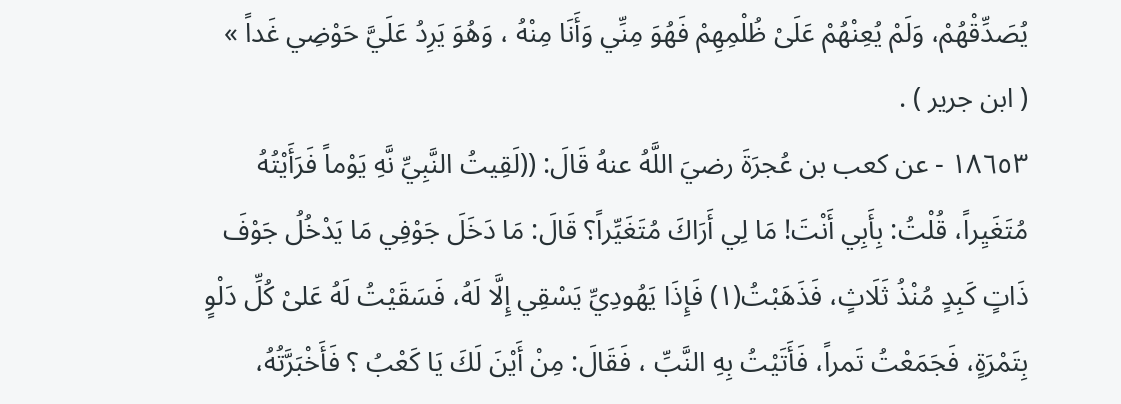يُصَدِّقْهُمْ، وَلَمْ يُعِنْهُمْ عَلَىْ ظُلْمِهِمْ فَهُوَ مِنِّي وَأَنَا مِنْهُ ، وَهُوَ يَرِدُ عَلَيَّ حَوْضِي غَداً »
( ابن جرير ) .
١٨٦٥٣ - عن كعب بن عُجرَةَ رضيَ اللَّهُ عنهُ قَالَ: ((لَقِيتُ النَّبِيِّ نَّهِ يَوْماً فَرَأَيْتُهُ
مُتَغَيِراً، قُلْتُ: بِأَبِي أَنْتَ! مَا لِي أَرَاكَ مُتَغَيِّراً؟ قَالَ: مَا دَخَلَ جَوْفِي مَا يَدْخُلُ جَوْفَ
ذَاتٍ كَبِدٍ مُنْذُ ثَلَاثٍ، فَذَهَبْتُ(١) فَإِذَا يَهُودِيِّ يَسْقِي إِلَّا لَهُ، فَسَقَيْتُ لَهُ عَلىْ كُلِّ دَلْوٍ
بِتَمْرَةٍ، فَجَمَعْتُ تَمراً، فَأَتَيْتُ بِهِ النَّبِّ ، فَقَالَ: مِنْ أَيْنَ لَكَ يَا كَعْبُ ؟ فَأَخْبَرَّتُهُ،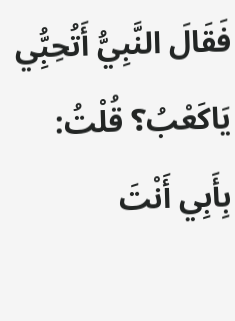فَقَالَ النَّبِيُّ أَتُحِبُِّي يَاكَعْبُ؟ قُلْتُ: بِأَبِي أَنْتَ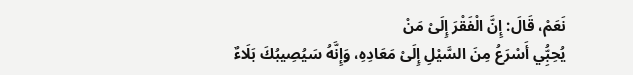نَعَمْ، قَالَ: إِنَّ الْفَقْرَ إِلَىْ مَنْ
يُحِبُِّي أَسْرَعُ مِنَ السَّيْلِ إِلَىْ مَعَادِهِ، وَإِنَّهُ سَيُصِيبُكَ بَلَاءٌ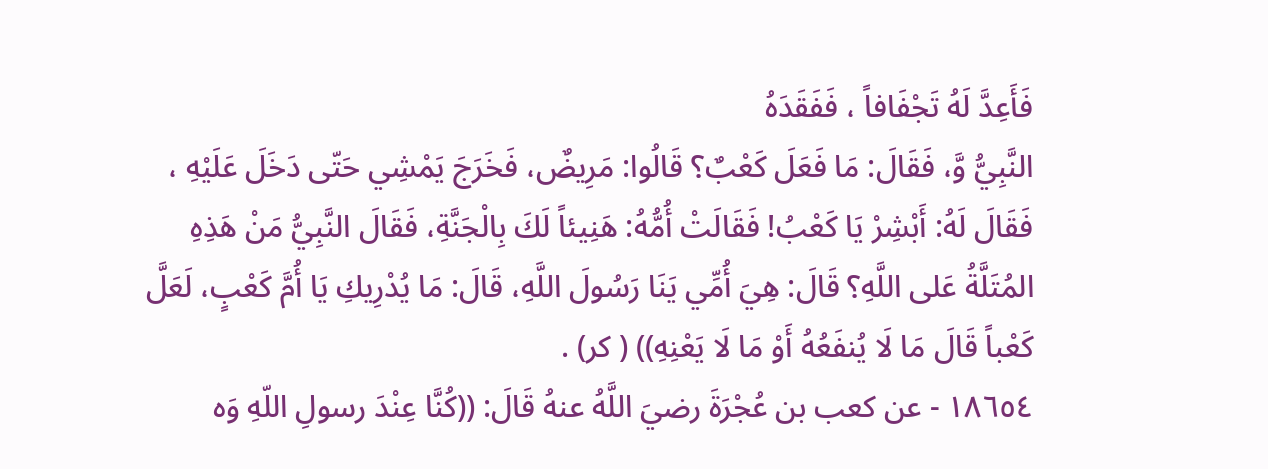فَأَعِدَّ لَهُ تَجْفَافاً ، فَفَقَدَهُ
النَّبِيُّ وَّ، فَقَالَ: مَا فَعَلَ كَعْبٌ؟ قَالُوا: مَرِيضٌ، فَخَرَجَ يَمْشِي حَتّى دَخَلَ عَلَيْهِ ،
فَقَالَ لَهُ: أَبْشِرْ يَا كَعْبُ! فَقَالَتْ أُمُّهُ: هَنِيئاً لَكَ بِالْجَنَّةِ، فَقَالَ النَّبِيُّ مَنْ هَذِهِ
المُتَلَّةُ عَلى اللَّهِ؟ قَالَ: هِيَ أُمِّي يَنَا رَسُولَ اللَّهِ، قَالَ: مَا يُدْرِيكِ يَا أُمَّ كَعْبٍ، لَعَلَّ
كَعْباً قَالَ مَا لَا يُنفَعُهُ أَوْ مَا لَا يَعْنِهِ)) ( كر) .
١٨٦٥٤ - عن كعب بن عُجْرَةَ رضيَ اللَّهُ عنهُ قَالَ: ((كُنَّا عِنْدَ رسولِ اللّهِ وَه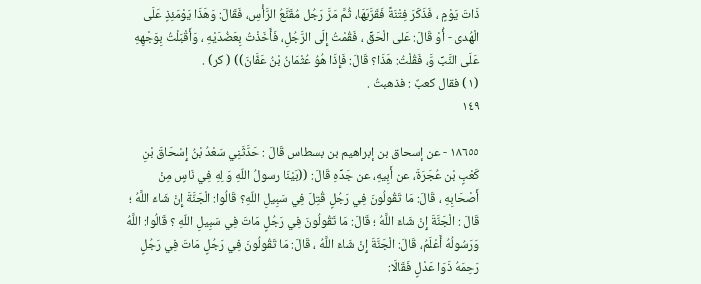ذَاتَ يَوْمٍ ، فَذَكَرَ فِتْنَةً فَقَرَّبَهَا، ثُمَّ مَرَّ رَجُل مُقَنَّعُ الرَّأْسِ، فَقَالَ: وَهَذَا يَوْمَئِذٍ عَلَى
الْهُدى - أُوْ قَالَ: عَلى الْحَقِّ ، فَقُمْتُ إِلَى الرَّجُلِ، فَأَخَذْتُ بِعَضُدَيْهِ ، وَأَقْبَلْتُ بِوَجْهِهِ
عَلَى النَّبِّ وَّ، فَقُلْتُ: هَذَا؟ قَالَ: فَإِذَا هُوُ عُثْمَانُ بْنُ عَفَّانَ)) ( كر) .
(١) فقال كعبٌ : فذهبتُ .
١٤٩

١٨٦٥٥ - عن إسحاق بن إبراهيم بن بسطاس قَالَ : حَدَّثَنِي سَعْدُ بْنُ إِسْحَاقَ بْنِ
كَعْبٍ بْن عُجَرَةَ، عن أَبِيهِ، عن جَدِّهِ قَالَ: ((بَيْنَا رسولُ اللّهِ وَ لِهِ فِي نَاسٍ مِنْ
أَصْحَابِهِ ، قَالَ: مَا تَقُولُونَ فِي رَجُلٍ قُتِلَ فِي سَبِيلِ اللّهِ؟ قَالُوا: الْجَنَّةَ إِنْ شَاءَ اللَّهُ ؛
قَالَ : الْجَنَّةَ إِنْ شَاءَ اللَّهُ ؛ قَالَ: مَا تَقُولُونَ فِي رَجُلٍ مَاتَ فِي سَبِيلِ اللّهِ ؟ قَالُوا: اللَّهُ
وَرَسُولُهُ أَعْلَمُ، قَالَ: الْجَنَّةَ إِنْ شَاءَ اللَّهُ ، قَالَ: مَا تَقُولُونَ فِي رَجُلٍ مَاتَ فِي رَجُلٍ
رَحِمَهُ ذَوَا عَدْلٍ فَقَالَا: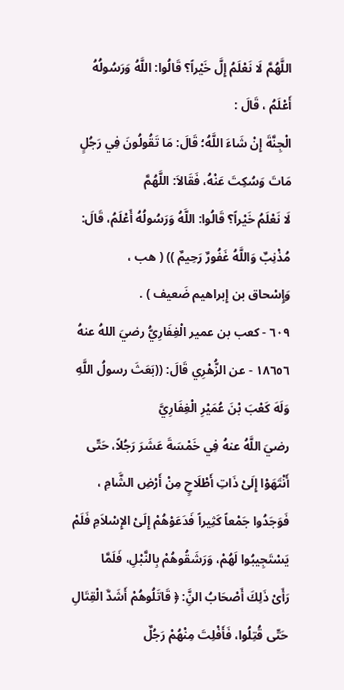اللَّهُمَّ لَا نَعْلَمُ إِلَّ خَيْراً؟ قَالُوا: اللَّهُ وَرَسُولُهُ أَعْلَمُ ، قَالَ :
الْجِنَّةَ إِنْ شَاءَ اللَّهُ؛ قَالَ: مَا تَقُولُونَ فِي رَجُلٍ مَاتَ وَسُكِتَ عَنْهُ، فَقَالاَ: اللَّهُمَّ
لَا نَعْلَمُ خَيْراً؟ قَالُوا: اللَّهُ وَرَسُولُهُ أَعْلَمُ، قَالَ: مُذْنِبٌ وَاللَّهُ غَفُورٌ رَحِيمٌ )) ( هب ،
وَإِسْحاق بن إِبراهيم ضَعيف ) .
٦٠٩ - كعب بن عمير الْغِفَارِيُّ رضيَ اللهُ عنهُ
١٨٦٥٦ - عن الزُّهْرِي قَالَ: ((بَعَثَ رسولُ اللَّهِ وَلَهَ كَعْبَ بْنَ عُمَيْرِ الْغِفَارِيَّ
رضيَ اللَّهُ عنهُ فِي خَمْسَةَ عَشَرَ رَجُلاً، حَتّى أَنْتَهَوْا إِلَىْ ذَاتِ أَطْلَاحٍ مِنْ أَرْضِ الشَّامِ ،
فَوَجَدُوا جَمْعاً كَثِيراً فَدَعَوْهُمْ إِلَىْ الإِسْلاَمِ فَلَمْ يَسْتَجِيبُوا لَهُمْ، وَرَشَقُوهُمْ بِالنَّبْلِ، فَلَمَّا
رَأَىْ ذَلِكَ أَصْحَابُ النَِّ: ﴿ قَاتَلُوهُمْ أَشَدَّ الْقِتَالِ حَتّى قُتِلُوا، فَأَفْلِتَ مِنْهُمْ رَجُلٌ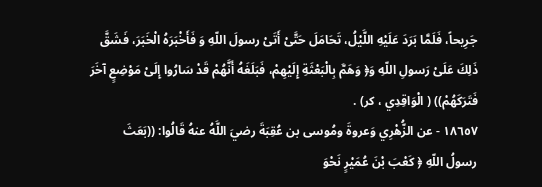جَرِيحاً، فَلَمَّا بَرَدَ عَلَيْهِ اللَّيْلُ، تَحَامَلَ حَتَّىْ أَتَىْ رسولَ اللّهِ وَ فَأَخْبَرَهُ الْخَبَرَ، فَشَقَّ
ذَلِكَ عَلَىْ رَسولِ اللّهِ وَ﴿ وَهَمَّ بِالْبَعْثَةِ إِلَيْهِمْ، فَبَلَغَهُ أَنَّهُمْ قَدْ سَارُوا إِلَىْ مَوْضِعٍ آخَرَ
فَتَرَكَهُمْ)) ( الْوَاقِدِي ، كر) .
١٨٦٥٧ - عن الزُّهْرِي وَعروةَ ومُوسى بن عُقِبَةَ رضيَ اللَّهُ عنهُ قَالُوا: ((بَعَثَ
رسولُ اللّهِ ﴿ كَعْبَ بْنَ عُمَيْرٍ نَحْوَ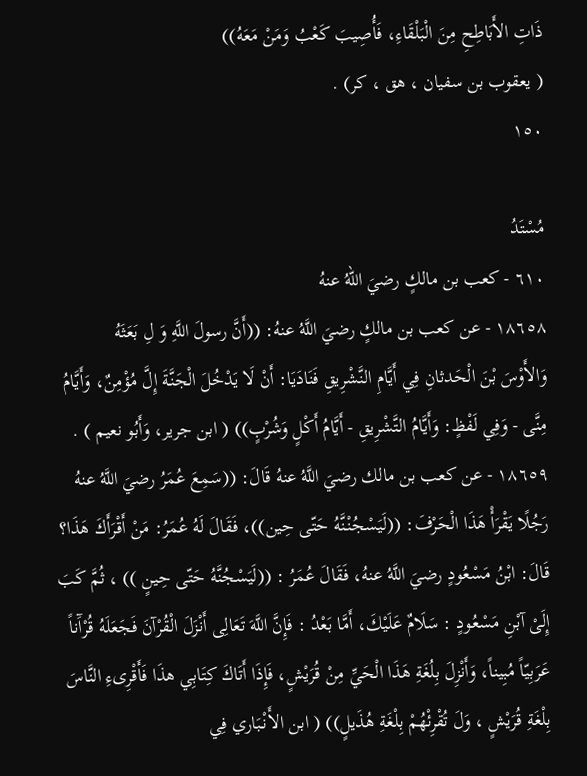ذَاتِ الأَبَاطِحِ مِنَ الْبَلْقَاءِ، فَأُصِيبَ كَعْبُ وَمَنْ مَعَهُ))
( يعقوب بن سفيان ، هق ، كر) .
١٥٠

مُسْتَدُ
٦١٠ - كعب بن مالكٍ رضيَ اللهُ عنهُ
١٨٦٥٨ - عن كعب بن مالكٍ رضيَ اللَّهُ عنهُ: ((أَنَّ رسولَ اللَّهِ وَ لِ بَعَثَهُ
وَالأَوْسَ بْنَ الْحَدثانِ فِي أَيَّامِ النَّشْرِيقِ فَنَادَيَا: أَنْ لَا يَدْخُلَ الْجَنَّةَ إِلَّ مُؤْمِنٌ، وَأَيَّامُ
مِنَّى - وَفِي لَفْظٍ: وَأَيَّامُ التَّشْرِيقِ - أَيَّامُ أَكْلٍ وَشُرْبٍ)) ( ابن جرير، وَأَبُو نعيم ) .
١٨٦٥٩ - عن كعب بن مالك رضيَ اللَّهُ عنهُ قَالَ: ((سَمِعَ عُمَرُ رضيَ اللَّهُ عنهُ
رَجُلًا يَقْرَأْ هَذَا الْحَرْفَ: ((لَيَسْجُنْنَّهُ حَتّى حِين))، فَقَالَ لَهُ عُمَرُ: مَنْ أَقْرَأَكَ هَذَا؟
قَالَ: ابْنُ مَسْعُودٍ رضيَ اللَّهُ عنهُ، فَقَالَ عُمَرُ : ((لَيَسْجُنَّهُ حَتّى حِينٍ )) ، ثُمَّ كَبَ
إِلَىْ آبْنِ مَسْعُودٍ : سَلَامٌ عَلَيْكَ، أَمَّا بَعْدُ : فَإِنَّ اللَّهَ تَعَالِى أَنْزَلَ الْقُرْآنَ فَجَعَلَهُ قُرْآَناً
عَرَبِيّاً مُبِيناً، وَأَنْزِلَ بِلُغَةِ هَذَا الْحَيِّ مِنْ قُرَيْشٍ، فَإِذَا أَتَاكَ كِتَابِي هذَا فَأَقْرِىءِ النَّاسَ
بِلْغَةِ قُرَيْشٍ ، وَلَ تُقْرِئْهُمْ بِلْغَةِ هُذَيلٍ)) ( ابن الأَنْبَاري فِي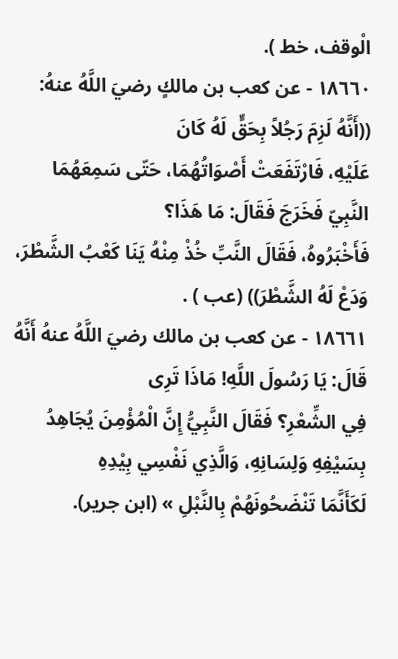الْوقف، خط ).
١٨٦٦٠ - عن كعب بن مالكٍ رضيَ اللَّهُ عنهُ: ((أَنَّهُ لَزِمَ رَجُلاً بِحَقٍّ لَهُ كَانَ
عَلَيْهِ، فَارْتَفَعَتْ أَصْوَاتُهُمَا، حَتّى سَمِعَهُمَا النَّبِيّ فَخَرَجَ فَقَالَ: مَا هَذَا؟
فَأَخْبَرُوهُ، فَقَالَ النَّبِّ خُذْ مِنْهُ يَنَا كَعْبُ الشَّطْرَ، وَدَعْ لَهُ الشَّطْرَ)) (عب ) .
١٨٦٦١ - عن كعب بن مالك رضيَ اللَّهُ عنهُ أَنَّهُ قَالَ: يَا رَسُولَ اللَّهِ! مَاذَا تَرِى
فِي الشِّعْرِ؟ فَقَالَ النَّبِيُّ إِنَّ الْمُؤْمِنَ يُجَاهِدُ بِسَيْفِهِ وَلِسَانِهِ، وَالَّذِي نَفْسِي بِيْدِهِ
لَكَأَنَّمَا تَنْضَحُونَهُمْ بِالنَّبْلِ » (ابن جرير).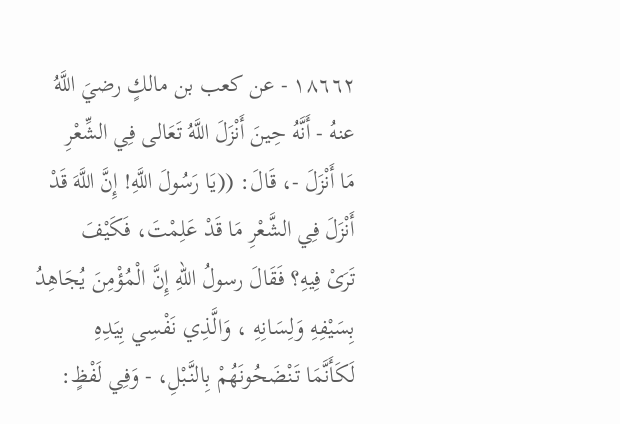١٨٦٦٢ - عن كعب بن مالكٍ رضيَ اللَّهُ عنهُ - أَنَّهُ حِينَ أَنْزَلَ اللَّهُ تَعَالى فِي الشِّعْرِ
مَا أَنْزَلَ -، قَالَ: ((يَا رَسُولَ اللَّهِ! إِنَّ اللَّهَ قَدْ أَنْزَلَ فِي الشَّعْرِ مَا قَدْ عَلِمْتَ، فَكَيْفَ
تَرَىْ فِيهِ؟ فَقَالَ رسولُ اللهِ إِنَّ الْمُؤْمِنَ يُجَاهِدُ بِسَيْفِهِ وَلِسَانِهِ ، وَالَّذِي نَفْسِي بِيَدِهِ
لَكَأَنَّمَا تَنْضَحُونَهُمْ بِالنَّبْلِ، - وَفِي لَفْظٍ: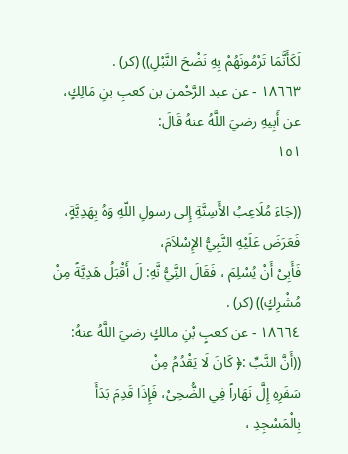لَكَأَنَّمَا تَرْمُونَهُمْ بِهِ نَضْحَ النَّبْلِ)) (كر) .
١٨٦٦٣ - عن عبد الرَّحْمن بن كعبِ بنِ مَالِكٍ، عن أَبِيهِ رضيَ اللَّهُ عنهُ قَالَ:
١٥١

((جَاءَ مُلَاعِبُ الأَسِنَّةِ إِلى رسولِ اللّهِ وَهُ بِهَدِيَّةٍ، فَعَرَضَ عَلَيْهِ النَّبِيُّ الإِسْلاَمَ،
فَأَبِىْ أَنْ يُسْلِمَ ، فَقَالَ النَِّيُّ نَّهِ: لَ أَقْبَلُ هَدِيَّةً مِنْ مُشْرِكٍ)) (كر) .
١٨٦٦٤ - عن كعبٍ بْنِ مالكٍ رضيَ اللَّهُ عنهُ: ((أَنَّ النَّبِّ :﴿ كَانَ لَا يَقْدُمُ مِنْ
سَفَرِهِ إِلَّ نَهَاراً فِي الضُّحِىْ، فَإِذَا قَدِمَ بَدَأَ بِالْمَسْجِدِ ،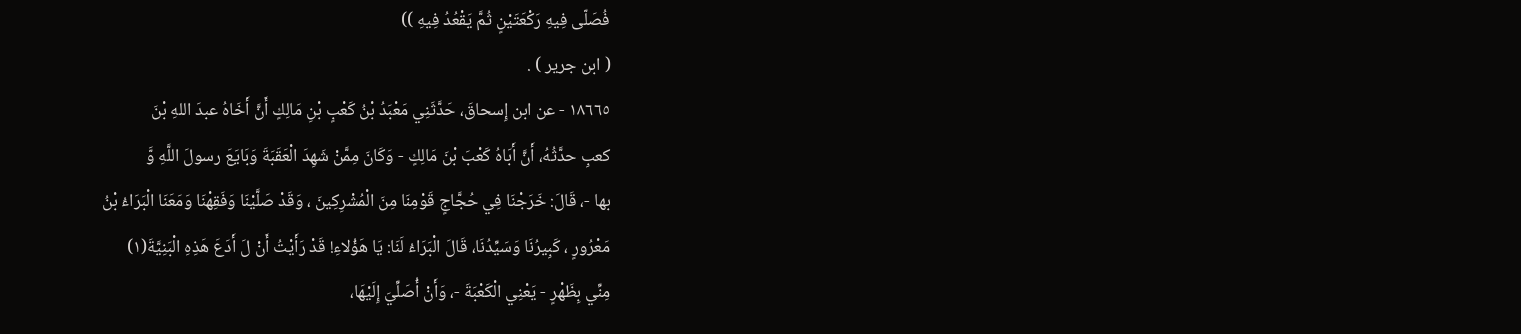فُصَلّى فِيهِ رَكْعَتَيْنٍ ثُمَّ يَقْعُدُ فِيهِ ))
( ابن جرير ) .
١٨٦٦٥ - عن ابن إِسحاقَ، حَدَّثَنِي مَعْبَدُ بْنُ كَعْبٍ بْنِ مَالِكٍ أَنَّ أَخَاهُ عبدَ اللهِ بْنَ
كعبِ حدَّثُهُ، أَنَّ أَبَاهُ كَعْبَ بْنَ مَالِكٍ - وَكَانَ مِمَّنْ شَهِدَ الْعَقَبَةَ وَبَايَعَ رسولَ اللَّهِ وَّ
بها -، قَالَ: خَرَجْنَا فِي حُجَّاجٍ قَوْمِنَا مِنَ الْمُشْرِكِينَ ، وَقَدْ صَلَّيْنَا وَفَقِهْنَا وَمَعَنَا الْبَرَاءُ بْنُ
مَعْرُورٍ ، كَبِيرُنَا وَسَيِّدُنَا، قَالَ الْبَرَاءُ لَنَا: يَا هَؤُلاءِ! قَدْ رَأَيْتُ أَنْ لَ أَدَعَ هَذِهِ الْبَنِيَّةَ(١)
مِنِّي بِظَهْرٍ - يَعْنِي الْكَعْبَةَ -، وَأَنْ أُصَلِّيَ إِلَيْهَا،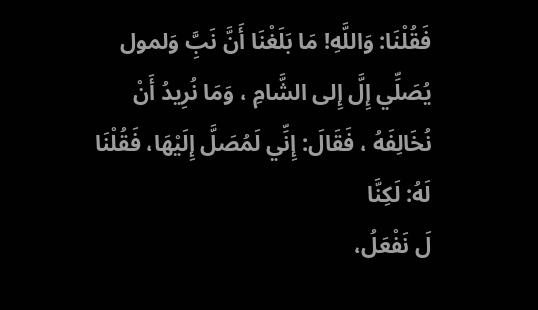فَقُلْنَا: وَاللَّهِ! مَا بَلَغْنَا أَنَّ نَبَِّ وَلمول
يُصَلِّي إِلَّ إِلى الشَّامِ ، وَمَا نُرِيدُ أَنْ نُخَالِفَهُ ، فَقَالَ: إِنِّي لَمُصَلَّ إِلَيْهَا، فَقُلْنَا لَهُ: لَكِنَّا
لَ نَفْعَلُ،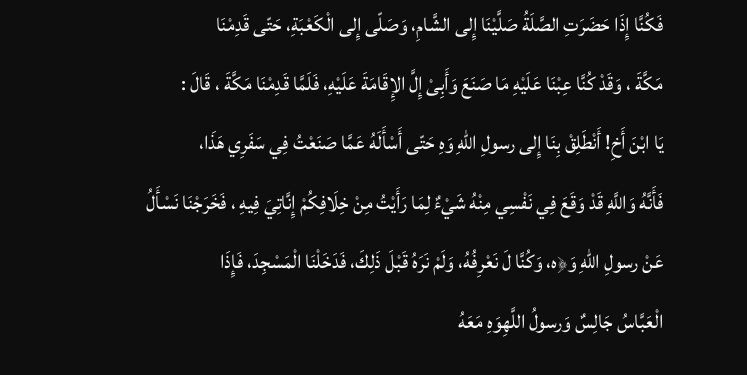فَكُنَّا إِذَا حَضَرَتِ الصَّلَةُ صَلَّيْنَا إِلى الشَّامِ، وَصَلّى إِلى الْكَعْبَةِ، حَتّى قَدِمْنَا
مَكَّةَ ، وَقَدْ كُنَّا عِبْنَا عَلَيْهِ مَا صَنَعَ وَأَبِىْ إِلَّ الإِقَامَةَ عَلَيْهِ، فَلَمَّا قَدِمْنَا مَكَّةَ ، قَالَ :
يَا ابْنَ أَخِ! أَنْطَلِقْ بِنَا إِلى رسولِ اللّهِ وَهِ حَتّى أَسْأَلَهُ عَمَّا صَنَعْتُ فِي سَفَرِي هَذَا،
فَأَنَّهُ وَاللَّهِ قَدْ وَقَعَ فِي نَفْسِي مِنْهُ شَيْءٌ لِمَا رَأَيْتُ مِنْ خِلَافِكُمْ إِنَّاتِيَ فِيهِ ، فَخَرَجْنَا نَسْأَلُ
عَنْ رسولِ اللّهِ وَ﴿ه، وَكُنَّا لَ نَعْرِفُهُ، وَلَمْ نَرَهُ قَبْلَ ذَلِكَ، فَدَخَلْنَا الْمَسْجِدَ، فَإِذَا
الْعَبَّاسُ جَالِسٌ وَرسولُ اللَّهِوَهِ مَعَهُ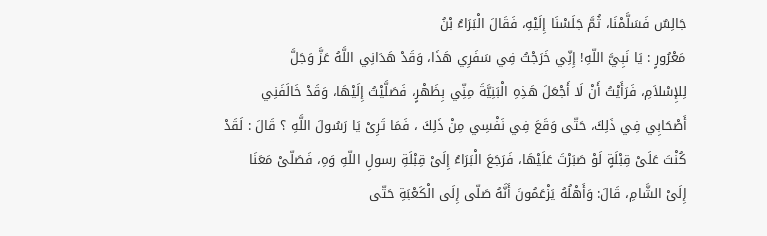جَالِسٌ فَسَلَّمْنَا، ثُمَّ جَلَسْنَا إِلَيْهِ، فَقَالَ الْبَرَاءُ بْنُ
مَعْرُورٍ : يَا نَبِيَّ اللّهِ! إِنِّي خَرَجْتُ فِي سَفَرِي هَذَا، وَقَدْ هَدَانِي اللَّهُ عَزَّ وَجَلَّ
لِلإِسْلاَمِ، فَرَأَيْتُ أَنْ لَا أَجْعَلَ هَذِهِ الْبَنِيَّةَ مِنِّي بِظَهْرٍ، فَصَلَّيْتُ إِلَيْهَا، وَقَدْ خَالَفَنِي
أَصْحَابِي فِي ذَلِكَ، حَتّى وَقَعَ فِي نَفْسِي مِنْ ذَلِكَ ، فَمَا تَرِىْ يَا رَسُولَ اللَّهِ ؟ قَالَ : لَقَدْ
كُنْتَ عَلَىْ قِبْلَةٍ لَوْ صَبَرْتَ عَلَيْهَا، فَرَجَعَ الْبَرَاءُ إِلَىْ قِبْلَةِ رسولِ اللّهِ وَهِ، فَصَلّىْ مَعَنَا
إِلَىْ الشَّامِ، قَالَ: وَأَهْلُهُ يَزْعَمُونَ أَنَّهُ صَلّى إِلَى الْكَعْبَةِ حَتّى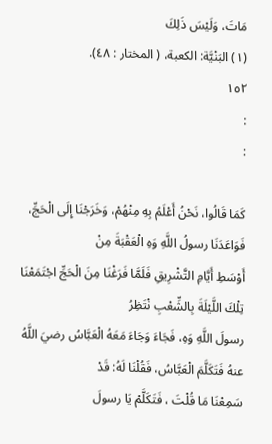مَاتَ، وَلَيْسَ ذَلِكَ
(١) البَنْيَّة: الكعبة، ( المختار : ٤٨).
١٥٢
:
:

كَمَا قَالُوا، نَحْنُ أَعْلَمُ بِهِ مِنْهُمْ، وَخَرَجْنَا إِلَى الْحَجِّ، فَوَاعَدَنَا رسولُ اللَّهِ وَهِ الْعَقْبَةَ مِنْ
أَوْسَطِ أَيَّامِ التَّشْرِيقِ فَلَمَّا فَرَغْنَا مِنَ الْحَجِّ اجْتَمَعْنَا تِلْكَ اللَّيْلَةَ بِالشِّعْبِ نْتَظِرُ
رسولَ اللَّهِ وَهِ، فَجَاءَ وَجَاءَ مَعَهُ الْعَبَّاسُ رضيَ اللَّهُ عنهُ فَتَكَلَّمَ الْعَبَّاسُ، فَقُلْنَا لَهُ: قَدْ
سَمِعْنَا مَا قُلْتَ ، فَتَكَلَّمْ يَا رسولَ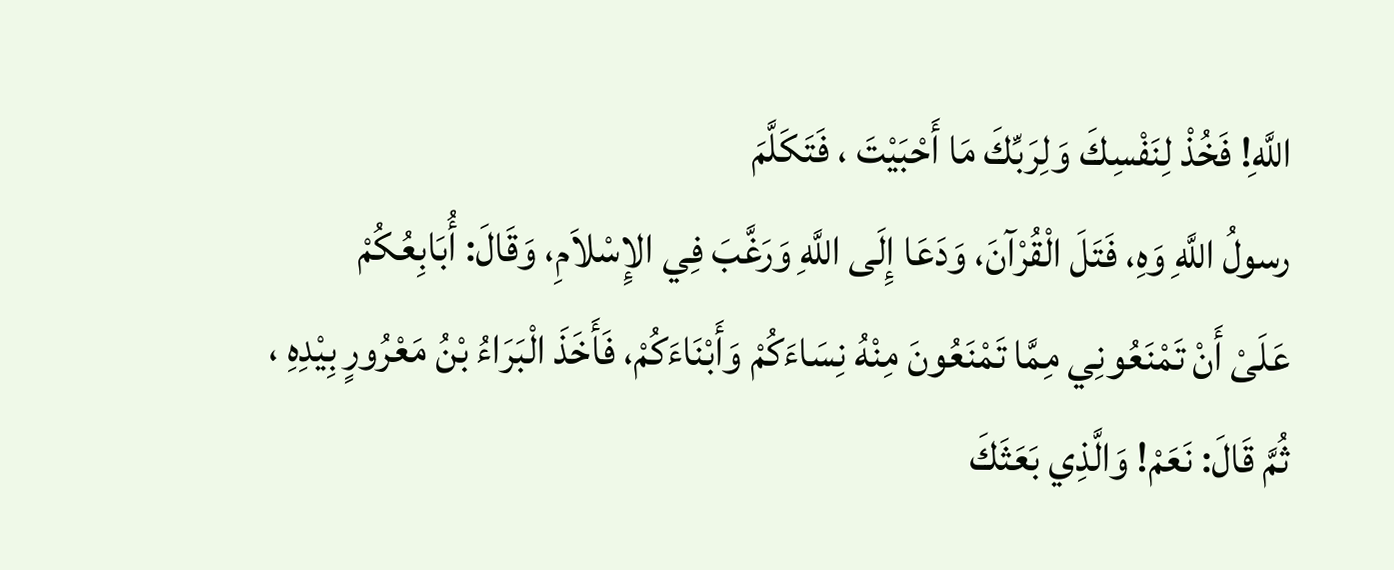اللَّهِ! فَخُذْ لِنَفْسِكَ وَلِرَبِّكَ مَا أَحْبَيْتَ ، فَتَكَلَّمَ
رسولُ اللَّهِ وَهِ، فَتَلَ الْقُرْآنَ، وَدَعَا إِلَى اللَّهِ وَرَغَّبَ فِي الإِسْلاَمِ، وَقَالَ: أُبَابِعُكُمْ
عَلَىْ أَنْ تَمْنَعُونِي مِمَّا تَمْنَعُونَ مِنْهُ نِسَاءَكُمْ وَأَبْنَاءَكُمْ، فَأَخَذَ الْبَرَاءُ بْنُ مَعْرُورٍ بِيْدِهِ ،
ثُمَّ قَالَ: نَعَمْ! وَالَّذِي بَعَثَكَ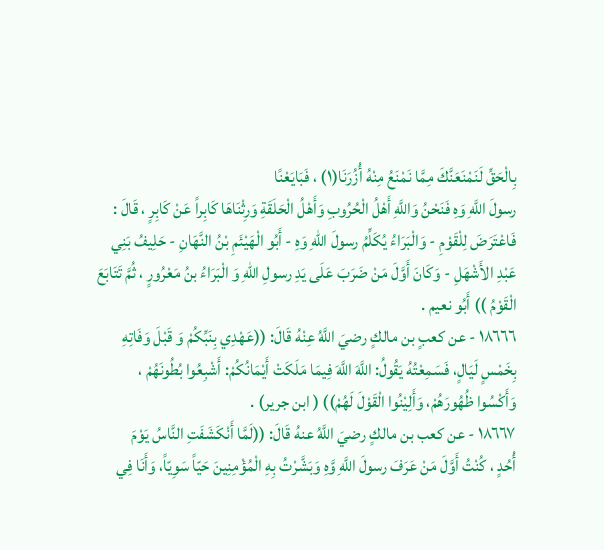بِالْحَقِّ لَنَمْنَعَنَّكَ مِمَّا نَمْنَعُ مِنْهُ أُزُرَنَا(١) ، فَبَايَعْنًا
رسولَ اللَّهِ وَهِ فَنَحْنُ وَاللَّهِ أَهْلُ الْحُرُوبِ وَأَهْلُ الْحَلَقَةِ وَرِثْنَاهَا كَابِراً عَنْ كَابِرٍ ، قَالَ :
فَاعْتَرَضَ لِلْقَوْمِ - وَالْبَرَاءُ يُكَلِّمُ رسولَ اللّهِ وَهِ - أَبُو الْهَيْئَمِ بْنُ النَّهَانِ - حَلِيفُ بَنِي
عَبْدِ الأَشْهَلِ - وَكَانَ أَوَّلَ مَنْ ضَرَبَ عَلَى يَدِ رسولِ اللّهِ وَ الْبَرَاءُ بنُ مَعْرُورٍ ، ثُمَّ تَتَابَعَ
الْقَوْمُ )) أَبُو نعيم .
١٨٦٦٦ - عن كعبٍ بن مالكٍ رضيَ اللَّهُ عِنْهُ قَالَ: ((عَهْدِي بِنَبِّكُمْ وَ قَبْلَ وَفَاتِهِ
بِخَمْسٍ لَيَالٍ، فَسَمِعْتُهُ يَقُولُ: اللَّهَ اللَّهَ فِيمَا مَلَكَتْ أَيْمَانُكُمْ: أَشْبِعُوا بُطُونَهُمْ ،
وَأَكْسُوا ظُهُورَهُمْ، وَأَلِيْنُوا الْقَوْلَ لَهُمْ)) ( ابن جرير) .
١٨٦٦٧ - عن كعب بن مالكٍ رضيَ اللَّهُ عنهُ قَالَ: ((لَمَّا أَنْكَشَفَتِ النَّاسُ يَوْمَ
أُحُدٍ ، كُنْتُ أَوَّلَ مَنْ عَرَفَ رسولَ اللَّهِ وَّهِ وَبَشَّرْتُ بِهِ الْمُؤْمِنِينَ حَيّاً سَوِيّاً، وَأَنَا فِي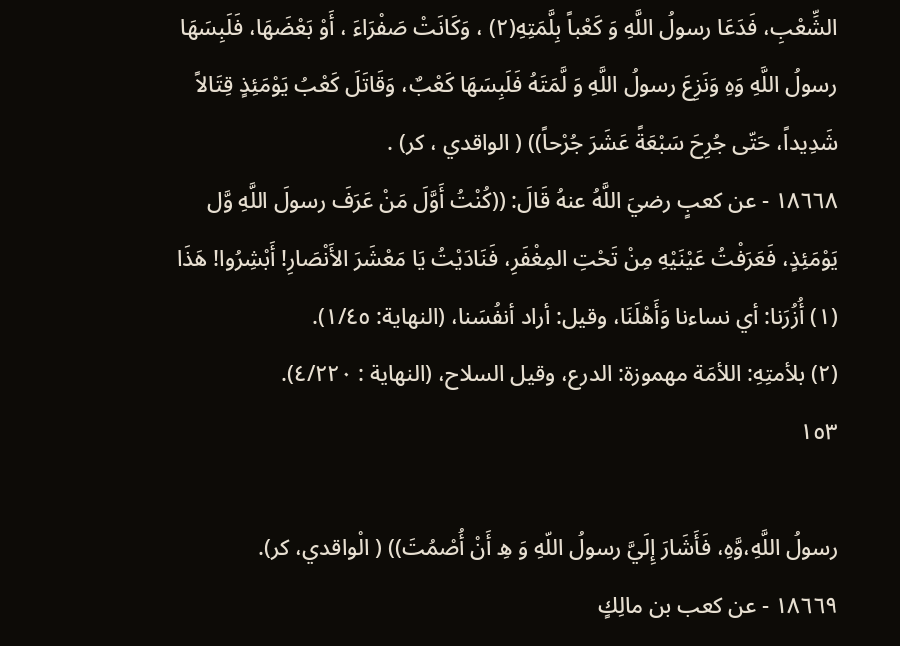الشِّعْبِ، فَدَعَا رسولُ اللَّهِ وَ كَعْباً بِلَّمَتِهِ(٢) ، وَكَانَتْ صَفْرَاءَ ، أَوْ بَعْضَهَا، فَلَبِسَهَا
رسولُ اللَّهِ وَهِ وَنَزِعَ رسولُ اللَّهِ وَ لَّمَتَهُ فَلَبِسَهَا كَعْبٌ، وَقَاتَلَ كَعْبُ يَوْمَئِذٍ قِتَالاً
شَدِيداً، حَتّى جُرِحَ سَبْعَةً عَشَرَ جُرْحاً)) ( الواقدي ، كر) .
١٨٦٦٨ - عن كعبٍ رضيَ اللَّهُ عنهُ قَالَ: ((كُنْتُ أَوَّلَ مَنْ عَرَفَ رسولَ اللَّهِ وَّل
يَوْمَئِذٍ، فَعَرَفْتُ عَيْنَيْهِ مِنْ تَحْتِ المِغْفَرِ، فَنَادَيْتُ يَا مَعْشَرَ الأَنْصَارِ! أَبْشِرُوا! هَذَا
(١) أُزُرَنا: أي نساءنا وَأَهْلَنَا، وقيل: أراد أنفُسَنا، (النهاية: ١/٤٥).
(٢) بلأمتِهِ: اللأمَة مهموزة: الدرع، وقيل السلاح، (النهاية : ٤/٢٢٠).
١٥٣

رسولُ اللَّهِ،وَّهِ، فَأَشَارَ إِلَيَّ رسولُ اللّهِ وَ هِ أَنْ أُصْمُتَ)) ( الْواقدي، كر).
١٨٦٦٩ - عن كعب بن مالِكٍ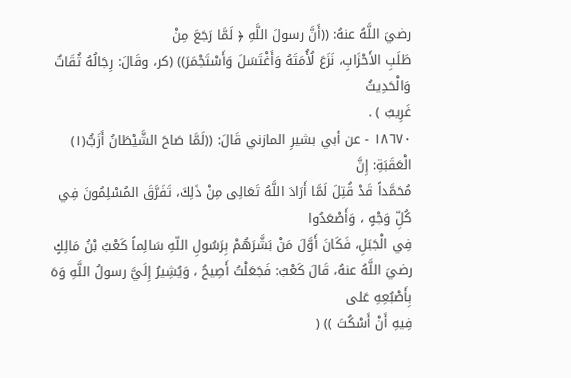رضيَ اللَّهُ عنهُ: ((أَنَّ رسولَ اللَّهِ ﴿ لَمَّا رَجَعَ مِنْ
طَلَبِ الأَحْزَابِ، نَزَعَ لُأُمَتَهُ وَأَغْتَسَلَ وَأَسْتَجْمَرَ)) (كر، وقَالَ: رِجَالُهُ ثُقَاتٌ وَالْحَدِيثُ
غَرِيبٌ ) .
١٨٦٧٠ - عن أبي بشيرِ المازني قَالَ: ((لَمَّا صَاحَ الشَّيْطَانُ أَزَبُّ(١) الْعَقَبَةِ: إِنَّ
مُحَمَّداً قَدْ قُتِلَ لَمَّا أَرَادَ اللَّهُ تَعَالِى مِنْ ذَلِكَ، تَفَرَّقَ المُسْلِمُونَ فِي كُلِّ وَجْهٍ ، وَأَصْعَدُوا
فِي الْجَبَلِ، فَكَانَ أَوَّلَ مَنْ بَشَّرَهُمْ بِرَسُولِ اللّهِ سَالِماً كَعْبُ بْنُ مَالِكٍ
رضيَ اللَّهُ عنهُ، قَالَ كَعْبٌ: فَجَعَلْتُ أَصِيحُ ، وَيُشِيرُ إِلَيَّ رسولُ اللَّهِ وَهَ بِأَصْبُعِهِ عَلى
فِيهِ أَنْ أَسْكُتَ )) (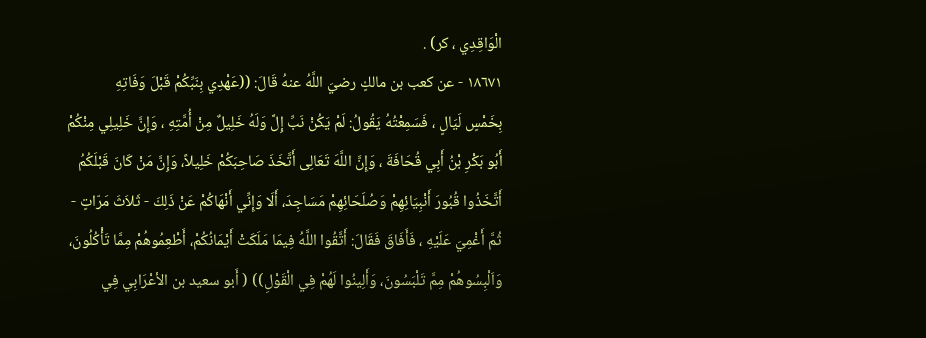الْوَاقِدِي ، كر) .
١٨٦٧١ - عن كعب بن مالكٍ رضيَ اللَّهُ عنهُ قَالَ: ((عَهْدِي بِنَبِّكُمْ قَبْلَ وَفَاتِهِ
بِخَمْسٍ لَيَالٍ ، فَسَمِعْتُهُ يَقُولُ: لَمْ يَكُنْ نَبِّ إِلَّ وَلَهُ خَلِيلٌ مِنْ أُمَّتِهِ ، وَإِنَّ خَلِيلِي مِنْكُمْ
أَبُو بَكْرِ بْنُ أَبِي قُحَافَةَ ، وَإِنَّ اللَّهَ تَعَالِى أَتَّخَذَ صَاحِبَكُمْ خَلِيلاً، وَإِنَّ مَنْ كَانَ قَبْلَكُمُ
أَتَّخَذُوا قُبُورَ أَنْبِيَائِهِمْ وَصُلَحَائِهِمْ مَسَاجِدَ، أَلَا وَإِنِّي أَنْهَاكُمْ عَنْ ذَلِكَ - ثَلاَثَ مَرّاتٍ -
ثُمَّ أَغْمِيَ عَلَيْهِ ، فَأَفَاقَ فَقَالَ: أَتَّقُوا اللَّهُ فِيمَا مَلَكَتْ أَيْمَانُكُمْ، أَطْعِمُوهُمْ مِمَّا تَأْكُلُونَ،
وَاَلْبِسُوهُمْ مِمَّ تَلْبَسُونَ، وَأَلِينُوا لَهُمْ فِي الْقَوْلِ)) ( أَبو سعيد بن الأعْرَابِي فِي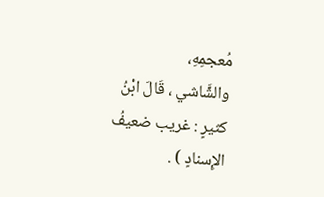مُعجمِهِ،
والشَّاشي ، قَالَ ابْنُ كثيرٍ : غريب ضعيفُ الإِسنادٍ ) .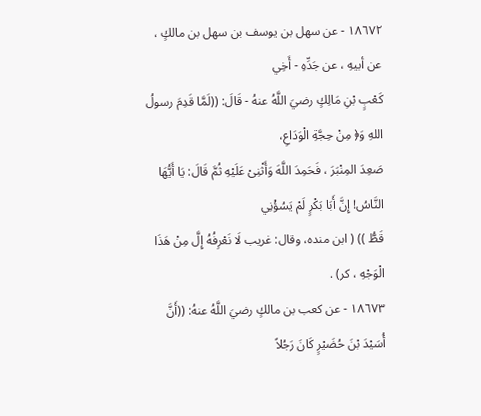١٨٦٧٢ - عن سهل بن يوسف بن سهل بن مالكٍ ، عن أبيهِ ، عن جَدِّهِ - أَخِي
كَعْبٍ بْنِ مَالِكٍ رضيَ اللَّهُ عنهُ - قَالَ: ((لَمَّا قَدِمَ رسولُ اللهِ وَ﴿ مِنْ حِجَّةِ الْوَدَاعِ،
صَعِدَ المِنْبَرَ ، فَحَمِدَ اللَّهَ وَأَثْنِىْ عَلَيْهِ ثُمَّ قَالَ: يَا أَيُّهَا النَّاسُ! إِنَّ أَبَا بَكْرٍ لَمْ يَسُؤْنِي
قَطُّ )) ( ابن منده، وقال: غريب لَا نَعْرِفُهُ إِلَّ مِنْ هَذَا الْوَجْهِ ، كر) .
١٨٦٧٣ - عن كعب بن مالكٍ رضيَ اللَّهُ عنهُ: ((أَنَّ أُسَيْدَ بْنَ حُضَيْرٍ كَانَ رَجُلاً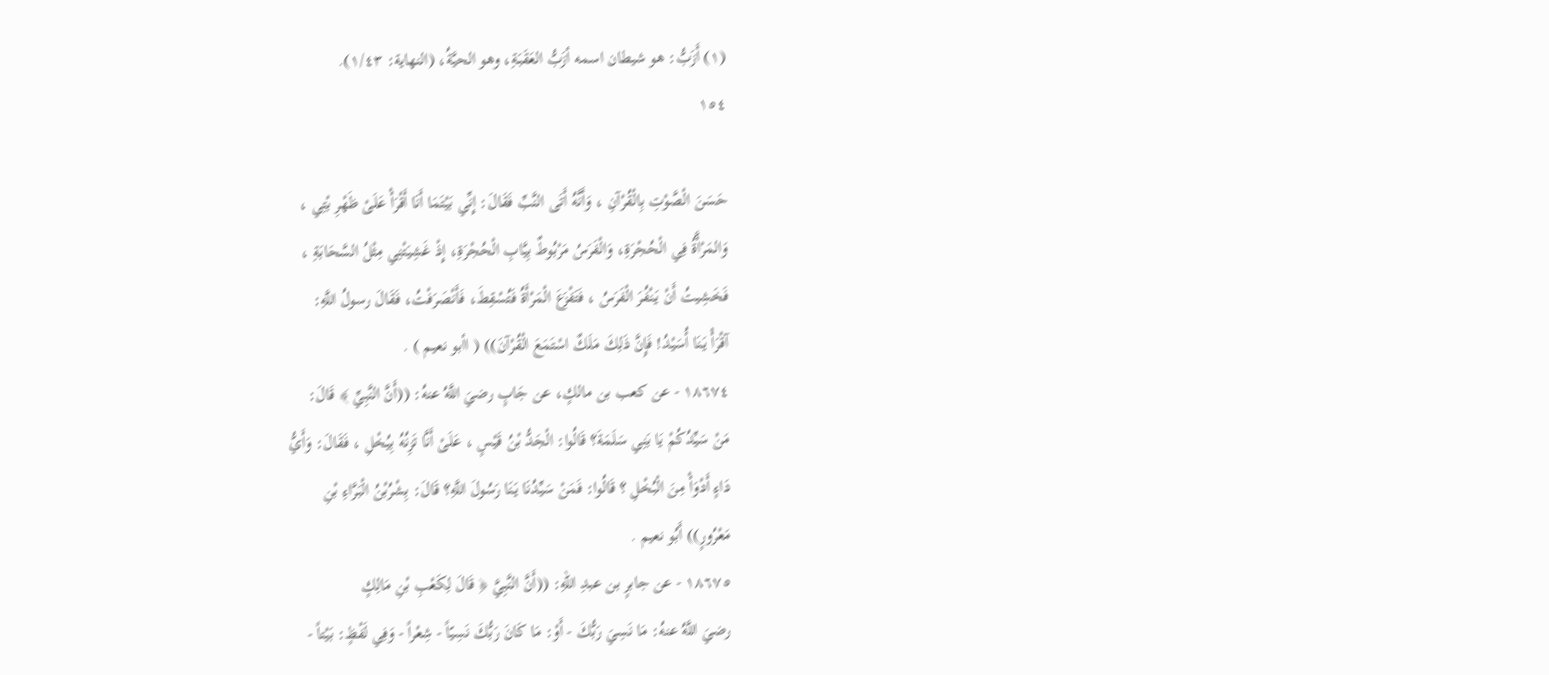(١) أَزَبُّ: هو شيطان اسمه أزَبُّ العَقَبَةِ، وهو الحيَّةُ، (النهاية: ١/٤٣).
١٥٤

حَسَنَ الْصَّوْتِ بِالْقُرْآنِ ، وَأَنَّهُ أَتَى النَّبِّ فَقَالَ: إِنِّي بَيْتَمَا أَنَا أَقْرَأْ عَلَىْ ظَهْرِ بْتِي ،
وَالمَرْأَّةُ فِي الْحُجْرَةِ، وَالْفَرَسُ مَرْبُوطٌ بِيَّابِ الْحُجْرَةِ، إِذْ غَشِيَتْنِي مِثْلُ السَّحَابَةِ ،
فَخَشِيتُ أَنْ يَنْفُرَ الْفَرَسُ ، فَتَفْزَعَ الْمَرْأَةُ فَتُسْقِطَ، فَأَنْصَرَفْتُ، فَقَالَ رسولُ اللَّهِ:
آقْرَأْ يَنَا أُسَيْدُ! فَإِنَّ ذَلِكَ مَلَكٌ اسْتَمَعَ الْقُرْآنَ)) ( اأبو نعيم ) .
١٨٦٧٤ - عن كعب بن مالكٍ، عن جَابٍ رضيَ اللَّهُ عنهُ: ((أَنَّ النَّبِيِّ ﴾ قَالَ:
مَنْ سَيِّدُكُمْ يَا بَنِي سَلَمَةَ؟ قَالُوا: الْجَدُّ بْنُ قَيْسٍ ، عَلَىْ أَنَّا تَزِنُهُ بِيُخْلِ ، فَقَالَ: وَأَيُّ
دَاءٍ أَدْوَأْ مِنَ الْبُخْلِ ؟ قَالُوا: فَمَنْ سَيِّدُنَا يَنَا رَسُولَ اللَّهِ؟ قَالَ: بِشْرُبْنُ الْبَرَّاءِ بْنِ
مَعْرُورٍ)) أَبُو نعيم .
١٨٦٧٥ - عن جابرٍ بن عبدِ اللّهِ: ((أَنَّ النَّبِيَّ ﴿ قَالَ لِكَعْبِ بْنِ مَالِكٍ
رضيَ اللَّهُ عنهُ: مَا نَسِيَ رَبُّكَ - أَوْ: مَا كَانَ رَبُّكَ نَسِيّاً - شِعْراً - وَفِي لَفْظٍ: بَيْتاً -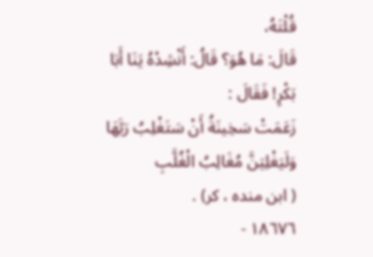قُلْتَهُ،
قَالَ: مَا هُوَ؟ قَالُ: أَنْشِدْهُ يَنَا أَبَا بَكْرٍ! فَقَالَ :
زَعَمَتْ سَخِينَةُ أَنْ سَتَغْلِبُ رَبَّهَا وَلَيَغْلِيَنَّ مُغَالِبُ الْغُلَّبِ
( ابن منده ، كر) .
١٨٦٧٦ -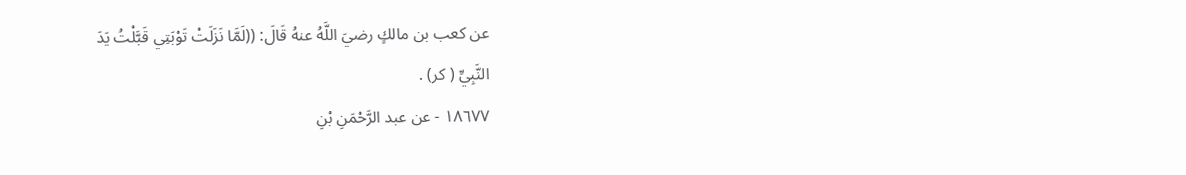عن كعب بن مالكٍ رضيَ اللَّهُ عنهُ قَالَ: ((لَمَّا نَزَلَتْ تَوْبَتِي قَبَّلْتُ يَدَ
النَّبِيِّ ( كر) .
١٨٦٧٧ - عن عبد الرَّحْمَنِ بْنِ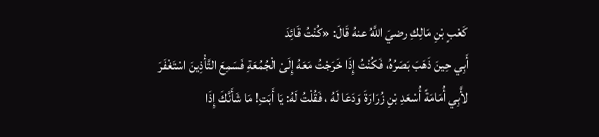كَعْبٍ بْنِ مَالِكِ رضيَ اللَّهُ عنهُ قَالَ: «كُنْتُ قَائِدَ
أَبِي حِينَ ذَهَبَ بَصَرُهُ، فَكُنْتُ إِذَا خَرَجْتُ مَعَهُ إِلَىْ الْجُمُعَةِ فَسَمِعَ التَّأْذِينَ اسْتَغْفَرَ
لأَّبِي أُمَامَةً أُسْعَدِ بْنِ زُرَارَةَ وَدَعَا لَهُ ، فَقُلْتُ لَهُ: يَا أَبَتِ! مَا شَأَنَّكَ إِذَا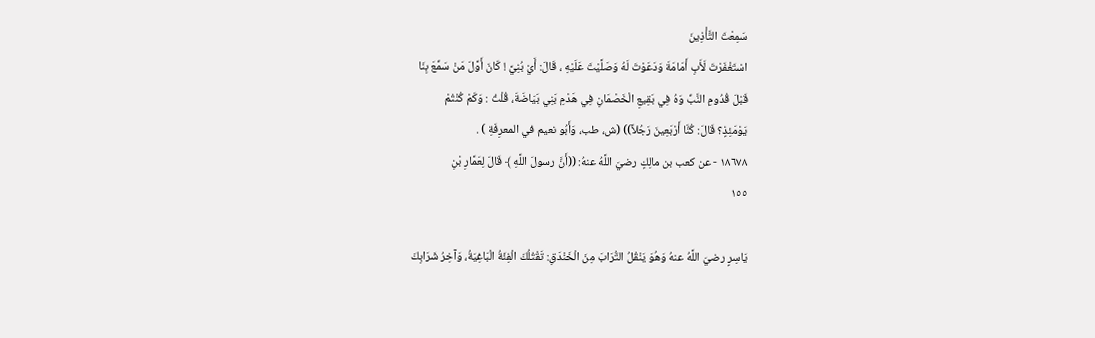سَمِعْتَ التَّأْذِينَ
اسْتَغْفَرْتَ لَأَبِ أَمَامَةَ وَدَعَوْتَ لَهُ وَصَلَّيْتَ عَلَيْهِ ، قَالَ: أَيْ بُنِيَّ ! كَانَ أَوَّلَ مَنْ سَمِّعَ بِنَا
قَبْلَ قُدُومِ النَّبِّ وَهُ فِي بَقِيعِ الْخَصْمَانِ فِي هَدْمِ بَنِي بَيَاضَةَ، قُلْتُ : وَكَمْ كُنْتُمْ
يَوْمَئِذٍ؟ قَالَ: كُنَّا أَرْبَعِينَ رَجُلاً)) (ش، طب، وَأَبُو نعيم في المعرِفَةِ ) .
١٨٦٧٨ - عن كعب بن مالِكٍ رضيَ اللَّهُ عنهُ: ((أَنَّ رسولَ اللَّهِ ﴾ قَالَ لِعَمَّارِ بْنِ
١٥٥

يَاسِرٍ رضيَ اللَّهُ عنهُ وَهُوَ يَنْقُلُ التُّرَابَ مِنَ الْخَنْدَقِ: تَقْتُلُكَ الْفِئَةُ الْبَاغِيَةُ، وَآخِرُ شَرَابِكَ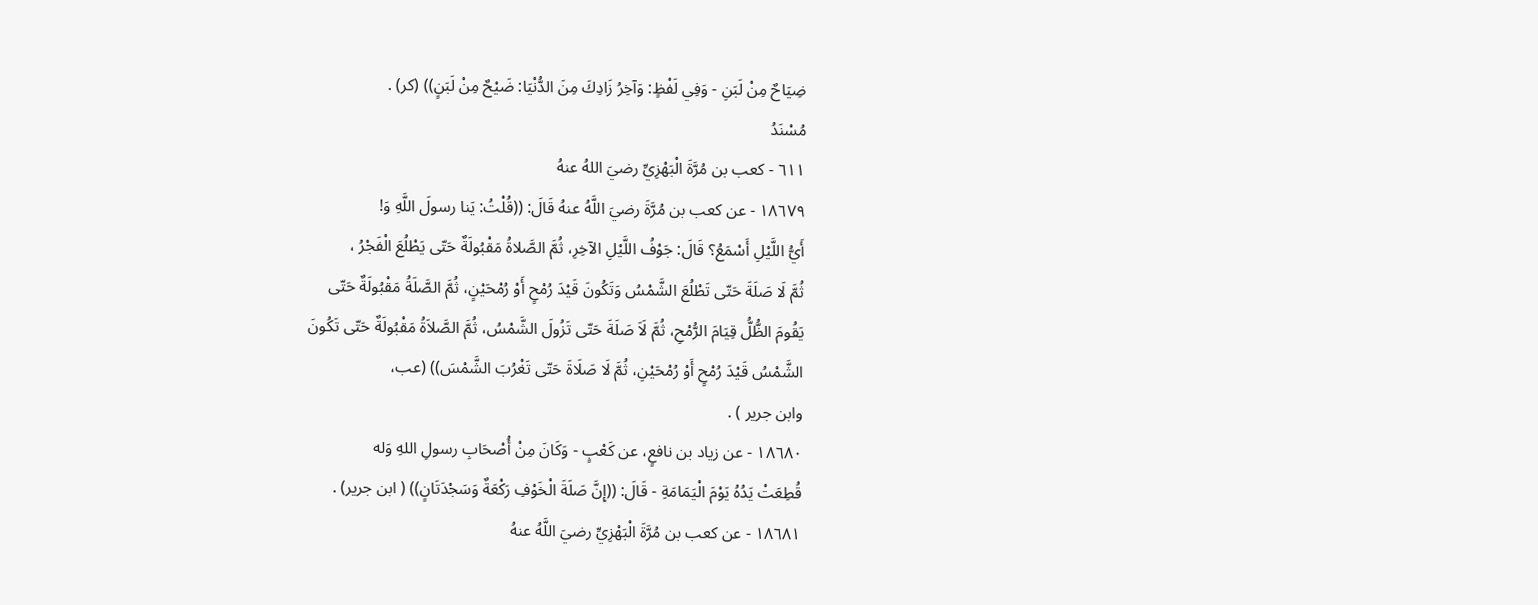ضِيَاحٌ مِنْ لَبَنِ - وَفِي لَفْظٍ: وَآخِرُ زَادِكَ مِنَ الدُّنْيَا: ضَيْحٌ مِنْ لَبَنٍ)) (كر) .
مُسْنَدُ
٦١١ - كعب بن مُرَّةَ الْبَهْزِيِّ رضيَ اللهُ عنهُ
١٨٦٧٩ - عن كعب بن مُرَّةَ رضيَ اللَّهُ عنهُ قَالَ: ((قُلْتُ: يَنا رسولَ اللَّهِ وَ!
أَيُّ اللَّيْلِ أَسْمَعُ؟ قَالَ: جَوْفُ اللَّيْلِ الآخِرِ، ثُمَّ الصَّلاةُ مَقْبُولَةٌ حَتّى يَطْلُعَ الْفَجْرُ ،
ثُمَّ لَا صَلَةَ حَتّى تَطْلُعَ الشَّمْسُ وَتَكُونَ قَيْدَ رُمْحٍ أَوْ رُمْحَيْنٍ، ثُمَّ الصَّلَةُ مَقْبُولَةٌ حَتّى
يَقُومَ الظُّلُّ قِيَامَ الرُّمْحِ، ثُمَّ لَاَ صَلَةَ حَتّى تَزُولَ الشَّمْسُ، ثُمَّ الصَّلاَةُ مَقْبُولَةٌ حَتّى تَكُونَ
الشَّمْسُ قَيْدَ رُمْحٍ أَوْ رُمْحَيْنِ، ثُمَّ لَا صَلَاةَ حَتّى تَغْرُبَ الشَّمْسَ)) (عب،
وابن جرير ) .
١٨٦٨٠ - عن زياد بن نافعٍ، عن كَعْبٍ - وَكَانَ مِنْ أُصْحَابِ رسولِ اللهِ وَله
قُطِعَتْ يَدُهُ يَوْمَ الْيَمَامَةِ - قَالَ: ((إِنَّ صَلَةَ الْخَوْفِ رَكْعَةٌ وَسَجْدَتَانٍ)) ( ابن جرير) .
١٨٦٨١ - عن كعب بن مُرَّةَ الْبَهْزِيِّ رضيَ اللَّهُ عنهُ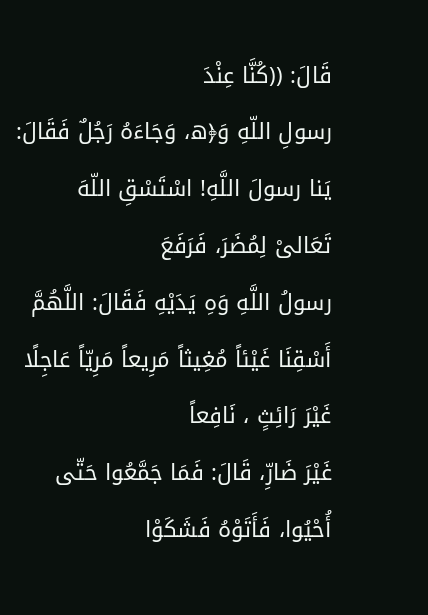قَالَ: ((كُنَّا عِنْدَ
رسولِ اللّهِ وَ﴿ه، وَجَاءَهُ رَجُلٌ فَقَالَ: يَنا رسولَ اللَّهِ! اسْتَسْقِ اللّهَ تَعَالىْ لِمُضَرَ، فَرَفَعَ
رسولُ اللَّهِ وَهِ يَدَيْهِ فَقَالَ: اللَّهُمَّ أَسْقِنَا غَيْئاً مُغِيثاً مَرِيعاً مَرِيّاً عَاجِلًا غَيْرَ رَائِثٍ ، نَافِعاً
غَيْرَ ضَارِّ، قَالَ: فَمَا جَمَّعُوا حَتّى أُحْيُوا، فَأَتَوْهُ فَشَكَوْا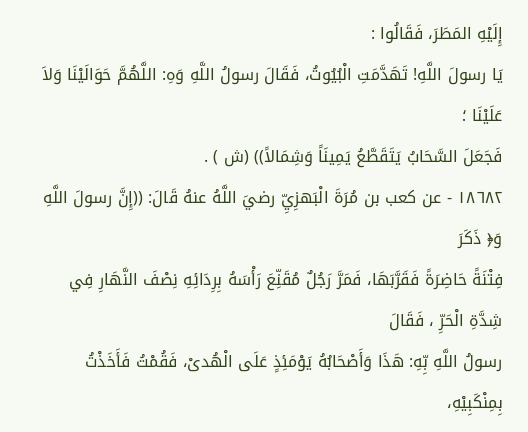إِلَيْهِ المَطَرَ، فَقَالُوا :
يَا رسولَ اللَّهِ! تَهَدَّمَتِ الْبُيُوتُ، فَقَالَ رسولُ اللَّهِ وَهِ: اللَّهُمَّ حَوَالَيْنَا وَلاَ عَلَيْنَا ؛
فَجَعَلَ السَّحَابُ يَتَقَطَّعُ يَمِينَاً وَشِمَالاً)) (ش ) .
١٨٦٨٢ - عن كعب بن مُرَةَ الْبَهزِيِّ رضيَ اللَّهُ عنهُ قَالَ: ((إِنَّ رسولَ اللَّهِ وَ﴿ ذَكَرَ
فِتْنَةً حَاضِرَةً فَقَرَّبَهَا، فَمَرَّ رَجُلٌ مُقَنِّعَ رَأْسَهُ بِرِدَائِهِ نِصْفَ النَّهَارِ فِي شِدَّةِ الْحَرِّ ، فَقَالَ
رسولُ اللَّهِ بِّهِ: هَذَا وَأَصْحَابُهُ يَوْمَئِذٍ عَلَى الْهُدىْ، فَقُمْتُ فَأَخَذْتُ بِمِنْكَبِيْهِ،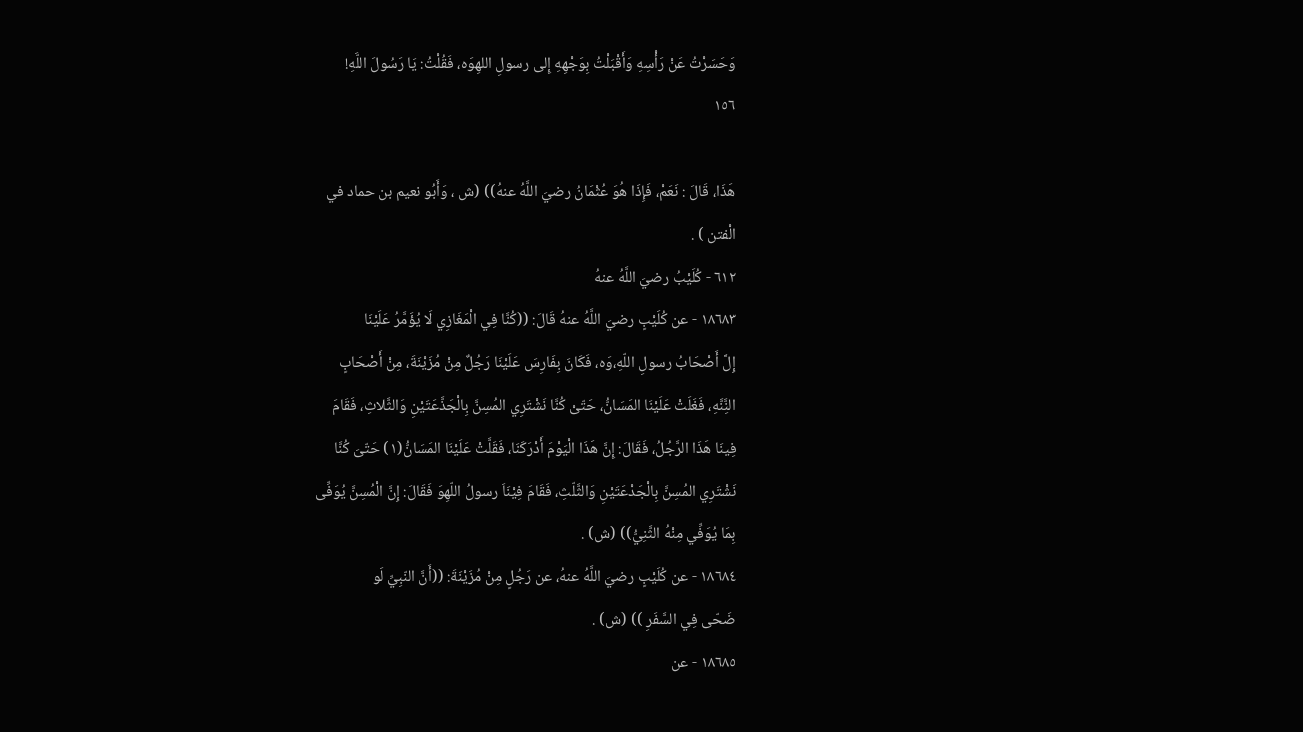وَحَسَرْتُ عَنْ رَأْسِهِ وَأَقْبَلْتُ بِوَجْهِهِ إِلى رسولِ اللهِوَه، فَقُلْتُ: يَا رَسُولَ اللَّهِ!
١٥٦

هَذَا، قَالَ : نَعَمْ، فَإِذَا هُوَ عُثْمَانُ رضيَ اللَّهُ عنهُ)) (ش ، وَأَبُو نعيم بن حماد في
الْفتن ) .
٦١٢ - كُلَيْبُ رضيَ اللَّهُ عنهُ
١٨٦٨٣ - عن كُلَيْبٍ رضيَ اللَّهُ عنهُ قَالَ: ((كُنَّا فِي الْمَغَازِي لَا يُؤَمَّرُ عَلَيْنَا
إِلَّ أَصْحَابُ رسولِ اللّهِ،وَه، فَكَانَ بِفَارِسَ عَلَيْنَا رَجُلٌ مِنْ مُزَيْنَةَ، مِنْ أَصْحَابٍ
النَِّنَّهِ، فَغَلَتْ عَلَيْنَا المَسَانُّ، حَتّىْ كُنَّا نَشْتَرِي المُسِنَّ بِالْجَذَّعَتَيْنِ وَالثَّلاثِ، فَقَامَ
فِينَا هَذَا الرَّجُلُ، فَقَالَ: إِنَّ هَذَا الْيَوْمَ أَدْرَكَنَا، فَقَلَّتْ عَلَيْنَا المَسَانُّ(١) حَتّىَ كُنَّا
نَشْتَرِي المُسِنَّ بِالْجَدْعَتَيْنِ وَالثَّلّثِ، فَقَامَ فِيْنَاَ رسولُ اللّهِوَ فَقَالَ: إِنَّ الْمُسِنَّ يُوَفِّى
بِمَا يُوَفِّي مِنْهُ الثَّنِيُّ)) (ش) .
١٨٦٨٤ - عن كُلَيْبٍ رضيَ اللَّهُ عنهُ، عن رَجُلٍ مِنْ مُزَيْنَةَ: ((أَنَّ النّبِيِّ لَو
ضَحّى فِي السَّفَرِ )) (ش) .
١٨٦٨٥ - عن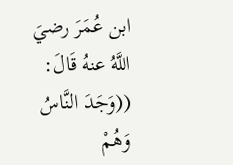ابن عُمَرَ رضيَ اللَّهُ عنهُ قَالَ: ((وَجَدَ النَّاسُ وَهُمْ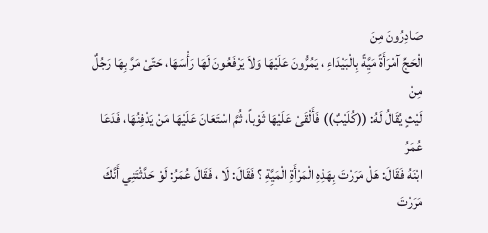صَادِرُونَ مِنَ
الْحَجِّ آمْرَأَةً مَيَِّةً بِالْبَيْدَاءِ ، يَمُرُّونَ عَلَيْهَا وَلاَ يَرْفَعُونَ لَهَا رَأْسَهَا، حَتّىْ مَرَّ بِهَا رَجُلٌ مِنْ
لَيْثٍ يُقَالُ لَهُ: ((كُلَيْبٌ)) فَأَلْقَىْ عَلَيْهَا ثَوْباً، ثُمَّ اسْتَعَانَ عَلَيْهَا مَنْ يَدْفِنُهَا، فَدَعَا عُمَرُ
ابْنَهُ فَقَالَ: هَلْ مَرَرْتَ بِهَذِهِ الْمَرْأَةِ الْمَيَِّةِ ؟ فَقَالَ: لَا ، فَقَالَ عُمَرُ: لَوْ حَدَّثْتَنِي أَنَّكَ
مَرَرْتَ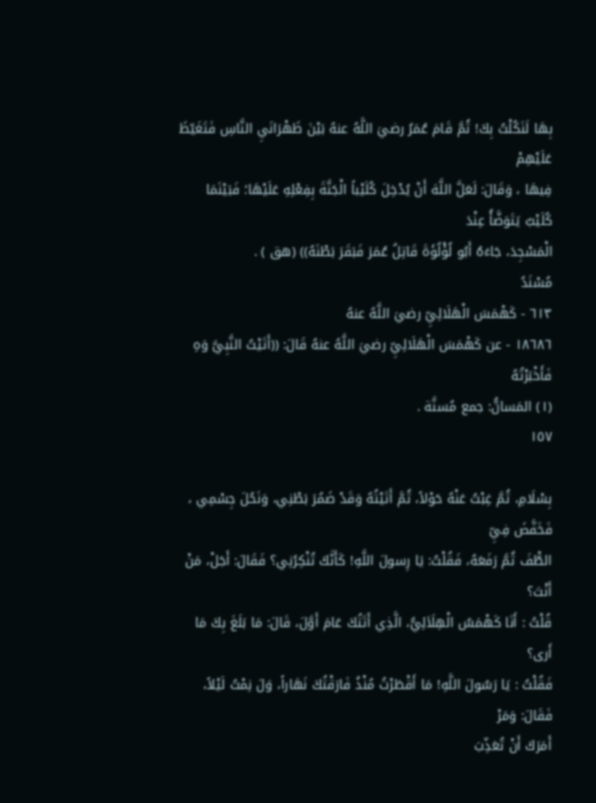بِهَا لَنَكُلْتُ بِكَ! ثُمَّ قَامَ عُمَرُ رضيَ اللَّهُ عنهُ بَيْنَ ظَهْرَانَيِ النَّاسِ فَتَغَيّظَ عَلَيْهِمْ
فِيهَا ، وَقَالَ: لَعَلَّ اللَّهَ أَنْ يُدْخِلَ كُلَيْباً الْجَنَّةَ بِفِعْلِهِ عَلَيْهَا؛ فَبَيْنَمَا كُلَيْبٌ يَتَوَضَّأُ عِنْدَ
الْمَسْجِدَ، جَاءَهُ أَبُو لُؤْلُؤَةَ قَاتِلُ عُمَرَ فَبَقَرَ بَطْنَهُ)) (هق ) .
مُسْنَدُ
٦١٣ - كَهْمَسَ الْهَلَالِيِّ رضيَ اللَّهُ عنهُ
١٨٦٨٦ - عن كَهْمَسَ الْهَلَالِيِّ رضيَ اللَّهُ عنهُ قَالَ: ((أَتَيْتُ النَّبِيَّ وَهِ فَأَخْبَرْتُهُ
(١) المَسانُّ: جمع مُسنَّة .
١٥٧

بِسْلَامِ، ثُمَّ غِبْتُ عَنْهُ حَوْلاً، ثُمَّ أَتَيْتُهُ وَقَدْ ضَمُرَ بَطْنِي، وَنَحُلَ جِسْمِي ، فَخَفَّضَ فِيِّ
الطّْفَ ثُمَّ رَفَعَهُ، فَقُلْتُ: يَا رِسولَ اللَّهِ! كَأَنَّكَ تُنْكِرُنِي؟ فَقَالَ: أَجَلْ، مَنْ أَنْتَ؟
قُلْتُ : أَنَا كَهْمَسُ الْهِلَاَلِيُّ، الَّذِي أَتَتُكَ عَامَ أَوَّلَ، قَالَ: مَا بَلَغَ بِكَ مَا أَرى؟
فَقُلْتُ : يَا رَسُولَ اللَّهِ! مَا أَقْطَرْتُ مُنْذُ فَارَقْتُكَ نَهَاراً، وَلَ نِمْتُ لَيْلاً، فَقَالَ: وَمَرْ
أَمَرَكَ أَنْ تُعَذِّبَ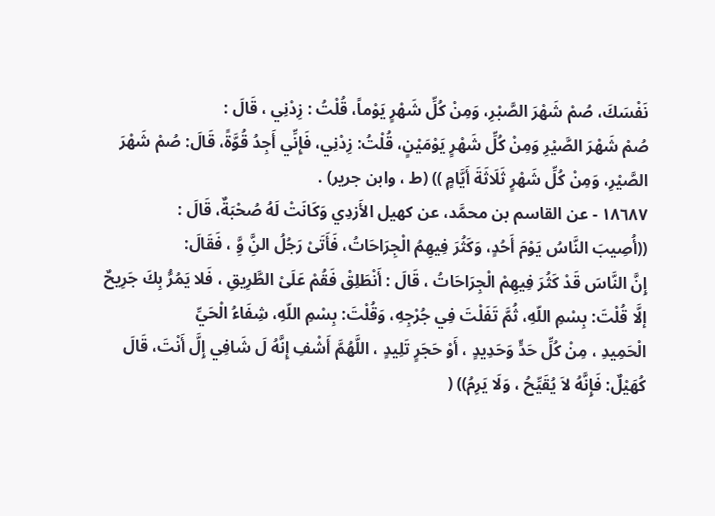نَفْسَكَ، صُمْ شَهْرَ الصَّبْرِ، وَمِنْ كُلِّ شَهْرٍ يَوْماً، قُلْتُ : زِدْنِي ، قَالَ :
صُمْ شَهْرَ الصَّيْرِ وَمِنْ كُلِّ شَهْرٍ يَوْمَيْنٍ، قُلْتُ: زِدْنِي، فَإِنِّي أَجِدُ قُوَّةً، قَالَ: صُمْ شَهْرَ
الصَّيْرِ، وَمِنْ كُلِّ شَهْرٍ ثَلَاثَةَ أَيَّامٍ )) (ط ، وابن جرير) .
١٨٦٨٧ - عن القاسم بن محمَّد، عن كهيل الأَزدِي وَكَانَتْ لَهُ صُحْبَةٌ، قَالَ :
((أُصِيبَ النَّاسُ يَوْمَ أَحُدٍ، وَكَثُرَ فِيهِمُ الْجِرَاحَاتُ، فَأَتَىْ رَجُلُ النَِّ وَِّ ، فَقَالَ:
إِنَّ النَّاسَ قَدْ كَثُرَ فِيهِمْ الْجِرَاحَاتُ ، قَالَ : أَنْطَلِقْ فَقُمْ عَلَىْ الطَّرِيقِ ، فَلا يَمُرُّ بِكَ جَرِيحٌ
إلَّا قُلْتَ: بِسْمِ اللّهِ، ثُمَّ تَفَلْتَ فِي جُرْجِهِ، وَقُلْتَ: بِسْمِ اللّهِ، شِفَاءُ الْحَيِّ
الْحَمِيدِ ، مِنْ كُلِّ حَدٍّ وَحَدِيدٍ ، أَوْ حَجَرٍ تَلِيدٍ ، اللَّهُمَّ أَشْفِ إِنَّهُ لَ شَافِي إِلَّ أَنْتَ، قَالَ
كُهَيْلٌ: فَإِنَّهُ لاَ يُقَيِّحُ ، وَلَا يَرِمُ)) (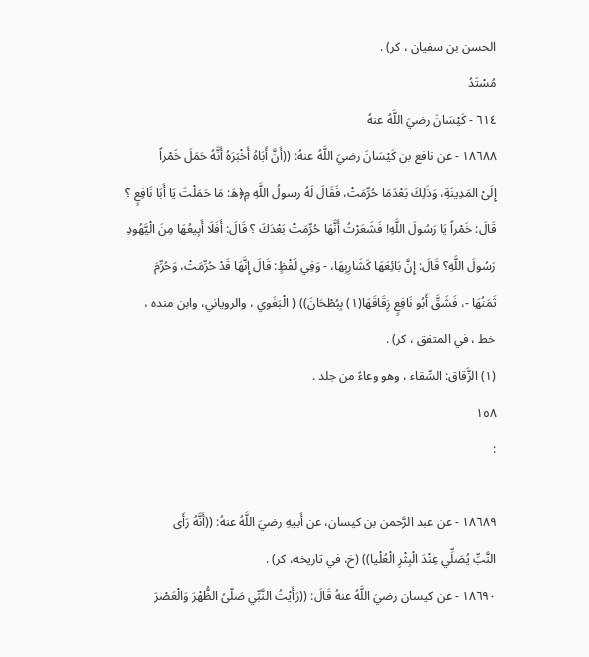الحسن بن سفيان ، كر) .
مُسْتَدُ
٦١٤ - كَيْسَانَ رضيَ اللَّهُ عنهُ
١٨٦٨٨ - عن نافع بن كَيْسَانَ رضيَ اللَّهُ عنهُ: ((أَنَّ أَبَاهُ أَخْبَرَهُ أَنَّهُ حَمَلَ خَمْراً
إِلَىْ المَدِينَةِ، وَذَلِكَ بَعْدَمَا حُرِّمَتْ، فَقَالَ لَهُ رسولُ اللَّهِ مِ﴿هَ: مَا حَمَلْتَ يَا أَبَا نَافِعٍ ؟
قَالَ: خَمْراً يَا رَسُولَ اللَّهِ! فَشَعَرْتُ أَنَّهَا حُرِّمَتْ بَعْدَكَ ؟ قَالَ: أَفَلَا أَبِيعُهَا مِنَ الْيَّهُودِ
رَسُولَ اللَّهِ؟ قَالَ: إِنَّ بَائِعَهَا كَشَارِبِهَا، - وَفِي لَفْظٍ: قَالَ إِنَّهَا قَدْ حُرِّمَتْ، وَحُرِّمَ
ثَمَنُهَا -، فَشَقَّ أَبُو نَافِعٍ زِقَاقَهَا(١) بِبُطْحَانَ)) ( الْبَغَوي ، والروياني، وابن منده ،
خط ، في المتفق ، كر) .
(١) الزَّقاق: السِّقاء ، وهو وعاءً من جلد .
١٥٨
:

١٨٦٨٩ - عن عبد الرَّحمن بن كيسان، عن أَبيهِ رضيَ اللَّهُ عنهُ: ((أَنَّهُ رَأَى
النَّبِّ يُصَلِّي عِنْدَ الْبِثْرِ الْعُلْيا)) (خ، في تاريخه، كر) .
١٨٦٩٠ - عن كيسان رضيَ اللَّهُ عنهُ قَالَ: ((رَأَيْتُ النَّبِّي صَلّىُ الظُّهْرَ وَالْعَصْرَ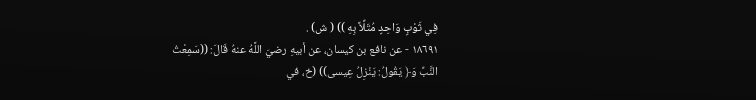فِي ثَوْبٍ وَاحِدٍ مُتَلِّاً بِهِ )) ( ش) .
١٨٦٩١ - عن نافع بن كيسان، عن أبيهِ رضيَ اللَّهُ عنهُ قَالَ: ((سَمِعْتُ
النَّبِّ وَ﴿ يَقُولُ: يَنْزِلُ عِيسى)) (خ، في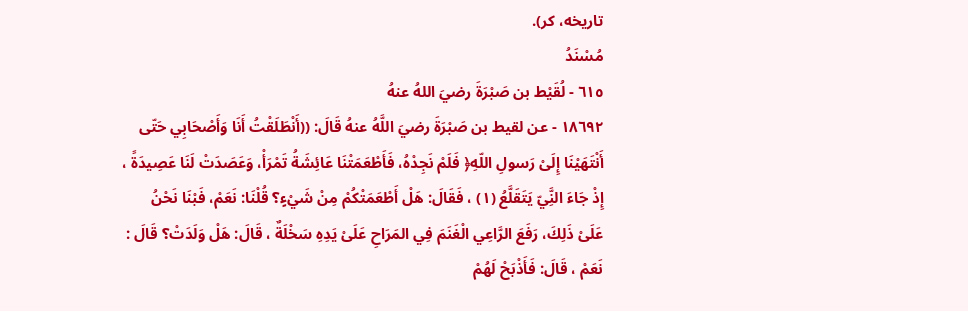تاريخه، كر).
مُسْنَدُ
٦١٥ - لُقَيْط بن صَبْرَةَ رضيَ اللهُ عنهُ
١٨٦٩٢ - عن لقيط بن صَبْرَةَ رضيَ اللَّهُ عنهُ قَالَ: ((أَنْطَلَقْتُ أَنَا وَأَصْحَابِي حَتّى
أَنْتَهَيْنَا إِلَىْ رَسولِ اللّهِ﴿ فَلَمْ نَجِدْهُ، فَأَطْعَمَتْنَا عَائِشَةُ تَمْرَأْ، وَعَصَدَتْ لَنَا عَصِيدَةً ،
إِذْ جَاءَ النَِّيّ يَتَقَلَّعُ (١) ، فَقَالَ: هَلْ أَطْعَمَتْكُمْ مِنْ شَيْءٍ؟ قُلْنَا: نَعَمْ، فَبْنَا نَحْنُ
عَلَىْ ذَلِكَ، رَفَعَ الرَّاعِي الْغَنَمَ فِي المَرَاحِ عَلَىْ يَدِهِ سَخْلَةٌ ، قَالَ: هَلْ وَلَدَتْ؟ قَالَ :
نَعَمْ ، قَالَ: فَأَذْبَحْ لَهُمْ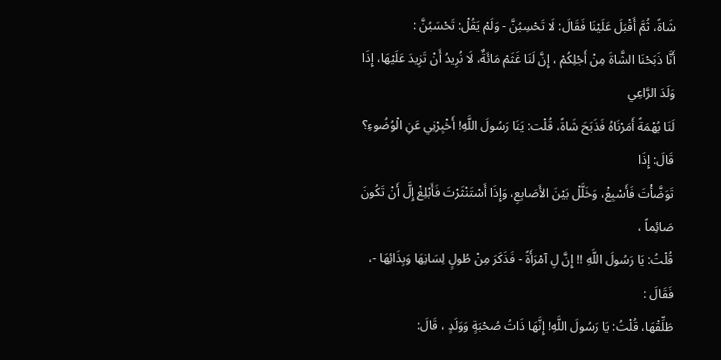شَاةً، ثُمَّ أَقْبَلَ عَلَيْنَا فَقَالَ: لَا تَحْسِبُنَّ - وَلَمْ يَقُلْ: تَحْسَبُنَّ :
أَنَّا ذَبَحْنَا الشَّاةَ مِنْ أَجْلِكُمْ ، إِنَّ لَنَا غَثَمْ مَائَةٌ، لَا نُرِيدُ أَنْ تَزِيدَ عَلَيْهَا، إِذَا وَلَدَ الرَّاعِي
لَنَا بُهْمَةً أَمَرْنَاهُ فَذَبَحَ شَاةً، قُلْت: يَنَا رَسُولَ اللَّهِ! أَخْبِرْنِي عَنِ الْوُضُوءِ؟ قَالَ: إِذَا
تَوَضَّأْتَ فَأَسْبِغْ، وَخَلَّلْ بَيْنَ الأَصَابِعِ، وَإِذَا أَسْتَنْثَرْتَ فَأَبْلِغْ إِلَّ أَنْ تَكُونَ صَائِماً ،
قُلْتُ: يَا رَسُولَ اللَّهِ !! إِنَّ لِ آمْرَأَةً - فَذَكَرَ مِنْ طُولٍ لِسَانِهَا وَبِذَائِهَا -، فَقَالَ :
طَلِّقْهَا، قُلْتُ: يَا رَسُولَ اللَّهِ! إِنَّهَا ذَاتُ صُحْبَةٍ وَوَلَدٍ ، قَالَ: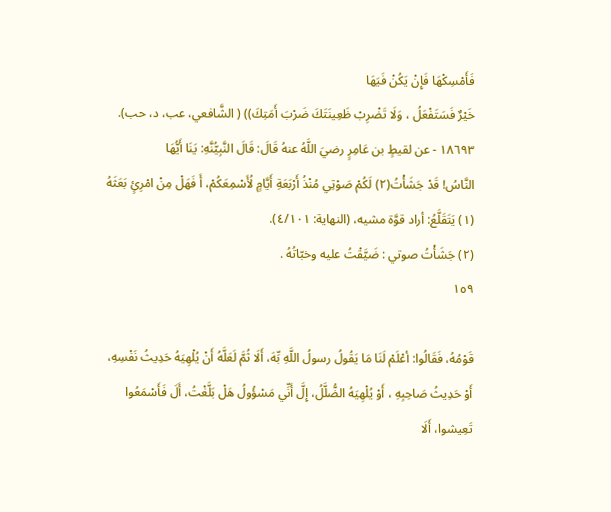فَأَمْسِكْهَا فَإِنْ يَكُنْ فَيَهَا
خَيْرٌ فَسَتَفْعَلُ ، وَلَا تَضْرِبْ ظَعِينَتَكَ ضَرْبَ أَمَتِكَ)) ( الشَّافعي، عب، د، حب).
١٨٦٩٣ - عن لقيطٍ بن عَامِرٍ رضيَ اللَّهُ عنهُ قَالَ: قَالَ النَّبِيُّنَّهِ: يَنَا أَيُّهَا
النَّاسُ! قَدْ جَشَأْتُ(٢) لَكُمْ صَوْتِي مُنْذُ أَرْبَعَةِ أَيَّامٍ لُأَسْمِعَكُمْ، أَ فَهَلْ مِنْ امْرِئٍ بَعَثَهُ
(١) يَتَقَلَّعُ: أراد قوَّة مشيه، (النهاية: ٤/١٠١).
(٢) جَشَأْتُ صوتي : ضَيَّقْتُ عليه وخبّاتُهُ .
١٥٩

قَوْمُهُ، فَقَالُوا: أعْلَمْ لَنَا مَا يَقُولُ رسولُ اللَّهِ بِّهَ، أَلَا ثُمَّ لَعَلَّهُ أَنْ يُلْهِيَهُ حَدِيثُ نَفْسِهِ،
أَوْ حَدِيثُ صَاحِبِهِ ، أَوْ يُلْهِيَهُ الضُّلَّلُ، إِلَّ أَنِّي مَسْؤُولُ هَلْ بَلَّغْتُ، أَلَ فَأَسْمَعُوا
تَعِيشوا، أَلَا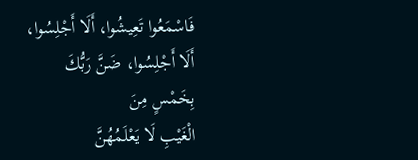فَاسْمَعُوا تَعِيشُوا، أَلَا أَجْلِسُوا، أَلَا أَجْلِسُوا، ضَنَّ رَبُّكَ بِخَمْسٍ مِنَ
الْغَيْبِ لَا يَعْلَمُهُنَّ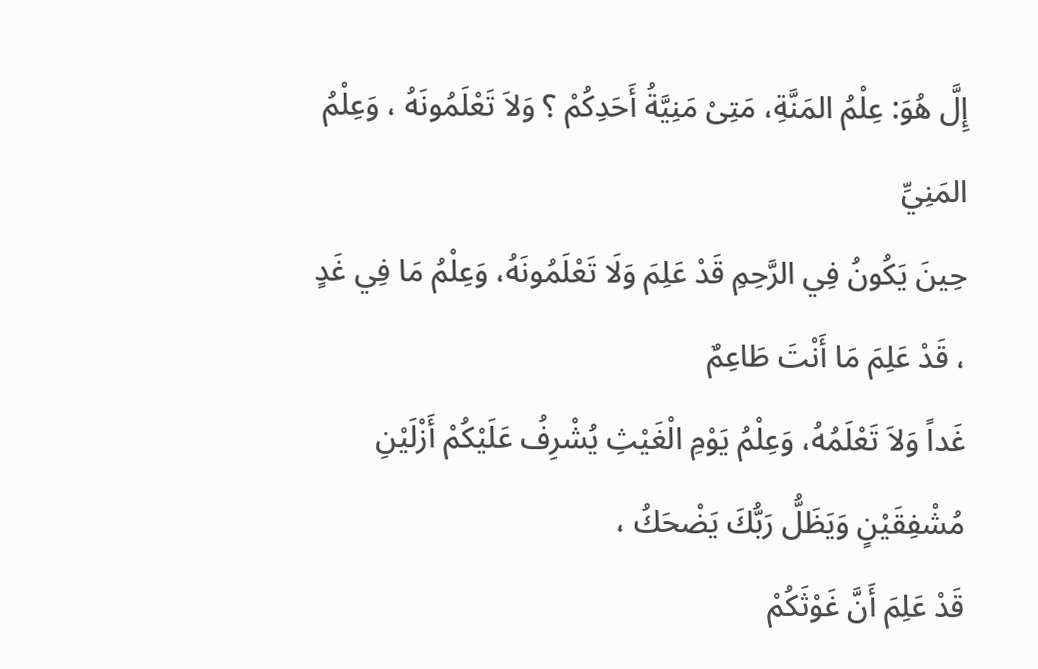إِلَّ هُوَ: عِلْمُ المَنَّةِ، مَتِىْ مَنِيَّةُ أَحَدِكُمْ ؟ وَلاَ تَعْلَمُونَهُ ، وَعِلْمُ المَنِيِّ
حِينَ يَكُونُ فِي الرَّحِمِ قَدْ عَلِمَ وَلَا تَعْلَمُونَهُ، وَعِلْمُ مَا فِي غَدٍ ، قَدْ عَلِمَ مَا أَنْتَ طَاعِمٌ
غَداً وَلاَ تَعْلَمُهُ، وَعِلْمُ يَوْمِ الْغَيْثِ يُشْرِفُ عَلَيْكُمْ أَزْلَيْنِ مُشْفِقَيْنٍ وَيَظَلُّ رَبُّكَ يَضْحَكُ ،
قَدْ عَلِمَ أَنَّ غَوْثَكُمْ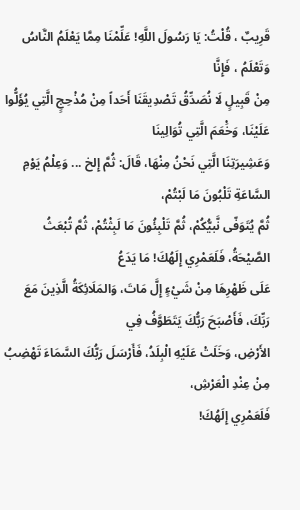قَرِيبٌ ، قُلْتُ: يَا رَسُولَ اللَّهِ! عَلِّمْنَا مِمَّا يَعْلَمُ النَّاسُ وَتَعْلَمُ ، فَإِنَّا
مِنْ قَبِيلٍ لَا نُصَدِّقُ تَصْدِيقَنَا أَحَداً مِنْ مُذْحِجٍ الَّتِي يُؤَلُّوا عَلَيْنَا، وَخَْعَمَ الَّتِي تُوَالِينَا
وَعَشِيرَتِنَا الَّتِي نَحْنُ مِنْهَا، قَالَ: ثُمَّ إِلخ ... وَعِلْمُ يَوْمِ السَّاعَةِ تَلْبُونَ مَا لَبْتُمْ،
ثُمَّ يُتَوَفّى نَّبيُّكُمْ، ثُمَّ تَلْبِئُونَ مَا لَبِثْتُمْ، ثُمَّ تُبْعَثُ الصَّيْحَةُ، فَلَعَمْرِي إِلَهُكَ! مَا يَدَعُ
عَلَى ظَهْرِهَا مِنْ شَيْءٍ إِلَّ مَاتَ، وَالمَلَائِكَةُ الَّذِينَ مَعَ رَبِّكَ، فَأَصْبَحَ رَبُّكَ يَتَطَوَّفُ فِي
الأَرْضِ، وَخَلَتْ عَلَيْهِ الْبِلَدُ، فَأَرْسَلَ رَبُّكَ السَّمَاءَ تَهْضِبُ مِنْ عِنْدِ الْعَرْشِ،
فَلَعَمْرِي إِلَهُكَ!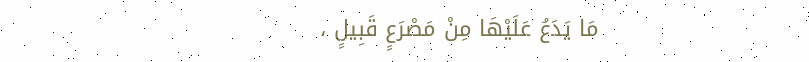مَا يَدَعُ عَلَيْهَا مِنْ مَصْرَعٍ قَبِيلٍ ،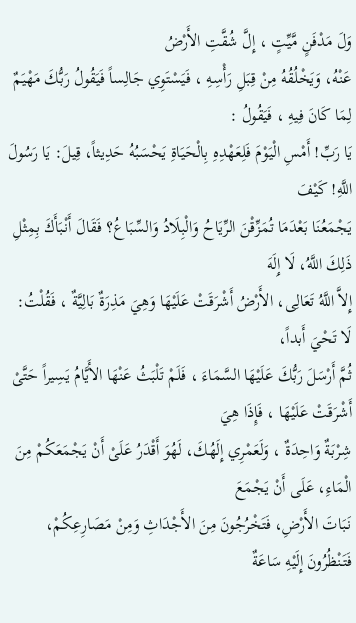وَلَ مَدْفَنٍ مَّيِّتٍ ، إِلَّ شُقَّتِ الأَرْضُ
عَنْهُ، وَيَخْلُقُهُ مِنْ قِبَلِ رَأْسِهِ ، فَيَسْتَوِي جَالِساً فَيَقُولُ رَبُّكَ مَهْيَمٌ لِمَا كَانَ فِيهِ ، فَيَقُولُ :
يَا رَبِّ! أَمْسِ الْيَوْمَ فَلِعَهْدِهِ بِالْحَيَاةِ يَحْسَبُهُ حَدِيثاً، قِيلَ: يَا رَسُولَ اللَّهِ! كَيْفَ
يَجْمَعُنَا بَعْدَمَا تُمَزِّقْنَ الرِّيَاحُ وَالْبِلَادُ وَالسِّبَاعُ؟ فَقَالَ أَنْبَأَكَ بِمِثْلِ ذَلِكَ اللَّهُ، لَا إِلَهَ
إِلاَّ اللَّهُ تَعَالِى، الأَرْضُ أَشْرَقَتْ عَلَيْهَا وَهِيَ مَذِرَةٌ بَالِيَّةٌ ، فَقُلْتُ: لَا تَحْيَ أَبداً،
ثُمَّ أَرْسَلَ رَبُّكَ عَلَيْهَا السَّمَاءَ ، فَلَمْ تَلْبَثُ عَنْهَا الأَيَّامُ يَسِيراً حَتَّىْ أَشْرَقَتْ عَلَيْهَا ، فَإِذَا هِيَ
شِرْبَةٌ وَاحِدَةٌ ، وَلَعَمْرِي إِلَهُكَ، لَهُوَ أَقْدَرُ عَلَىْ أَنْ يَجْمَعَكُمْ مِنَ الْمَاءِ، عَلَى أَنْ يَجْمَعَ
نَبَاتَ الأَرْضِ، فَتَخْرُجُونَ مِنَ الأَجْدَاثِ وَمِنْ مَصَارِعِكُمْ، فَتَنْظُرُونَ إِلَيْهِ سَاعَةٌ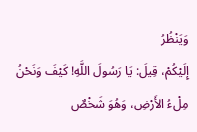وَيَنْظُرُ
إِلَيْكُمْ، قِيلَ: يَا رَسُولَ اللَّهِ! كَيْفَ وَنَحْنُ مِلْءُ الأَرْضِ، وَهُوَ شَخْصٌ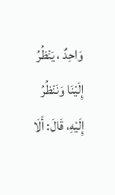وَاحِدٌ ، يَنْظُرُ
إِلَيْنَا وَنَنْظُرُ إِلَيْهِ، قَالَ: أَلَا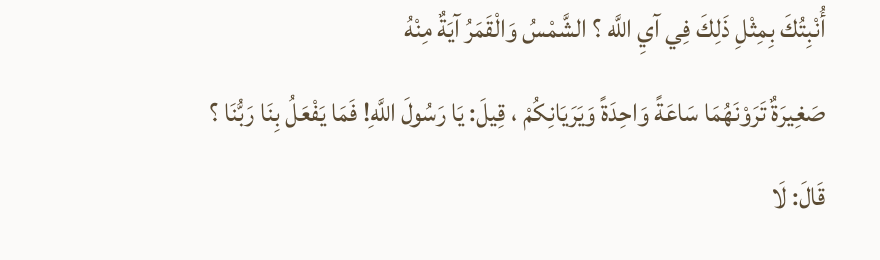أُنْبِتُكَ بِمِثْلِ ذَلِكَ فِي آيِ اللَّه ؟ الشَّمْسُ وَالْقَمَرُ آيَةٌ مِنْهُ
صَغِيرَةٌ تَرَوْنَهُمَا سَاعَةً وَاحِدَةً وَيَرَيَانِكُمْ ، قِيلَ: يَا رَسُولَ اللَّهِ! فَمَا يَفْعَلُ بِنَا رَبُّنَا ؟
قَالَ: لَا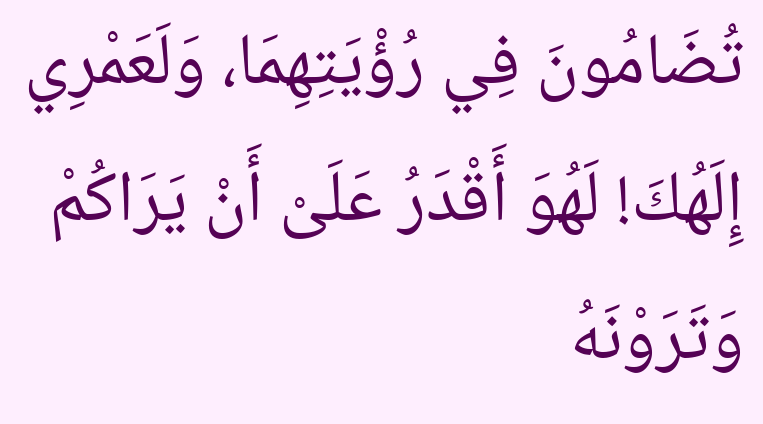تُضَامُونَ فِي رُؤْيَتِهِمَا، وَلَعَمْرِي إِلَهُكَ! لَهُوَ أَقْدَرُ عَلَىْ أَنْ يَرَاكُمْ وَتَرَوْنَهُ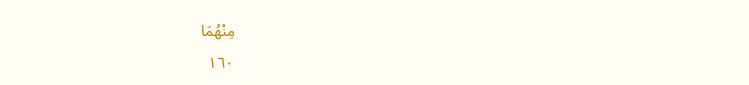مِنْهُمَا
١٦٠